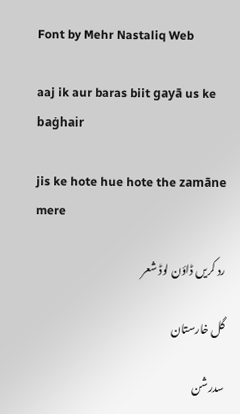Font by Mehr Nastaliq Web

aaj ik aur baras biit gayā us ke baġhair

jis ke hote hue hote the zamāne mere

رد کریں ڈاؤن لوڈ شعر

گل خارستان

سدرشن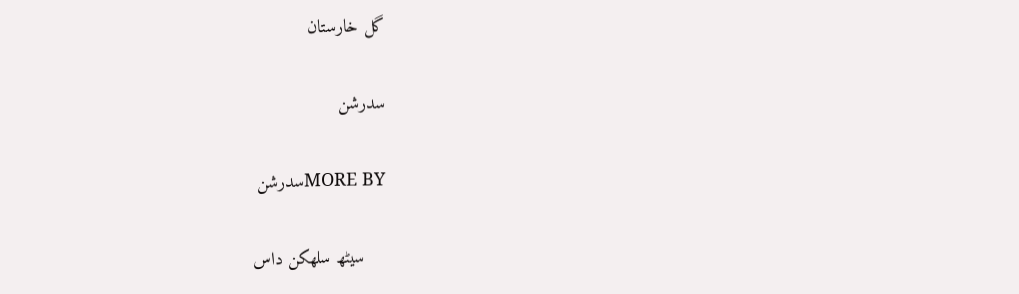گل خارستان

سدرشن

MORE BYسدرشن

    سیٹھ سلھکن داس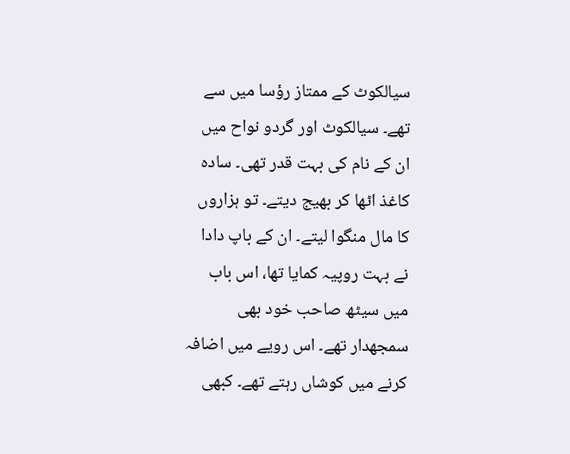سیالکوٹ کے ممتاز رؤسا میں سے تھے۔ سیالکوٹ اور گردو نواح میں ان کے نام کی بہت قدر تھی۔ سادہ کاغذ اٹھا کر بھیج دیتے۔ تو ہزاروں کا مال منگوا لیتے۔ ان کے باپ دادا نے بہت روپیہ کمایا تھا، اس باب میں سیٹھ صاحب خود بھی سمجھدار تھے۔ اس رویے میں اضافہ کرنے میں کوشاں رہتے تھے۔ کبھی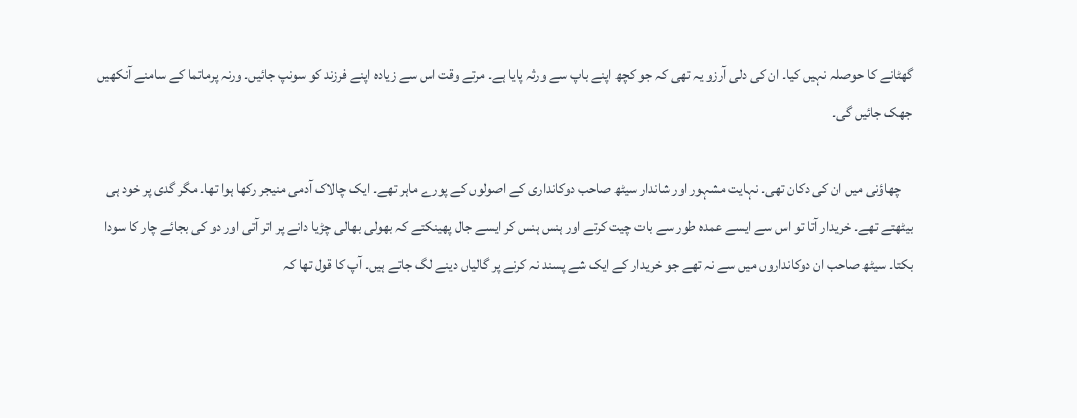گھٹانے کا حوصلہ نہیں کیا۔ ان کی دلی آرزو یہ تھی کہ جو کچھ اپنے باپ سے ورثہ پایا ہے۔ مرتے وقت اس سے زیادہ اپنے فرزند کو سونپ جائیں۔ ورنہ پرماتما کے سامنے آنکھیں جھک جائیں گی۔

    چھاؤنی میں ان کی دکان تھی۔ نہایت مشہور اور شاندار سیٹھ صاحب دوکانداری کے اصولوں کے پورے ماہر تھے۔ ایک چالاک آدمی منیجر رکھا ہوا تھا۔ مگر گدی پر خود ہی بیٹھتے تھے۔ خریدار آتا تو اس سے ایسے عمدہ طور سے بات چیت کرتے اور ہنس ہنس کر ایسے جال پھینکتے کہ بھولی بھالی چڑیا دانے پر اتر آتی اور دو کی بجائے چار کا سودا بکتا۔ سیٹھ صاحب ان دوکانداروں میں سے نہ تھے جو خریدار کے ایک شے پسند نہ کرنے پر گالیاں دینے لگ جاتے ہیں۔ آپ کا قول تھا کہ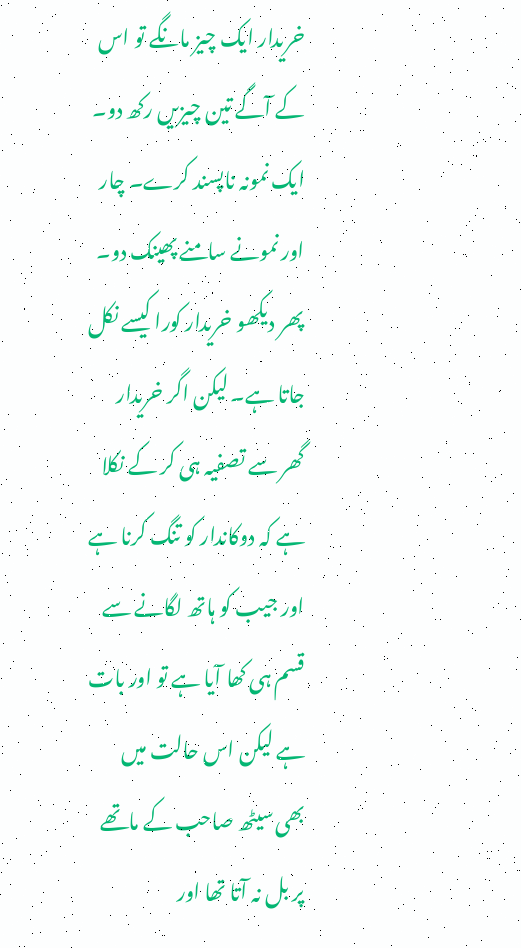خریدار ایک چیز مانگے تو اس کے آگے تین چیزیں رکھ دو۔ ایک نمونہ ناپسند کرے۔ چار اور نمونے سامنے پھینک دو۔ پھر دیکھو خریدار کورا کیسے نکل جاتا ہے۔ لیکن اگر خریدار گھر سے تصفیہ ہی کر کے نکلا ہے کہ دوکاندار کو تنگ کرنا ہے اور جیب کو ہاتھ لگانے سے قسم ہی کھا آیا ہے تو اور بات ہے لیکن اس حالت میں بھی سیٹھ صاحب کے ماتھے پر بل نہ آتا تھا اور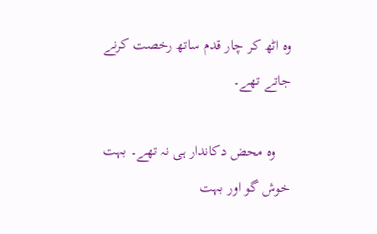وہ اٹھ کر چار قدم ساتھ رخصت کرنے جاتے تھے۔

    وہ محض دکاندار ہی نہ تھے۔ بہت خوش گو اور بہت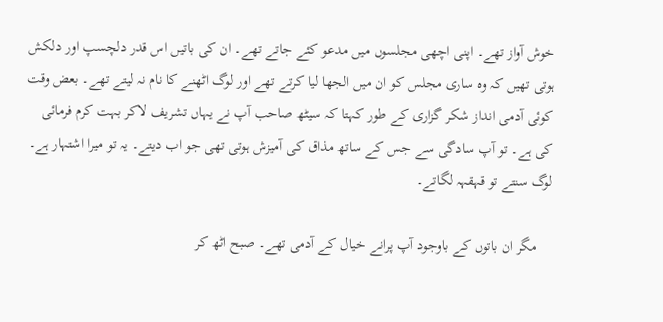خوش آواز تھے۔ اپنی اچھی مجلسوں میں مدعو کئے جاتے تھے۔ ان کی باتیں اس قدر دلچسپ اور دلکش ہوتی تھیں کہ وہ ساری مجلس کو ان میں الجھا لیا کرتے تھے اور لوگ اٹھنے کا نام نہ لیتے تھے۔ بعض وقت کوئی آدمی انداز شکر گزاری کے طور کہتا کہ سیٹھ صاحب آپ نے یہاں تشریف لاکر بہت کرم فرمائی کی ہے۔ تو آپ سادگی سے جس کے ساتھ مذاق کی آمیزش ہوتی تھی جو اب دیتے۔ یہ تو میرا اشتہار ہے۔ لوگ سنتے تو قہقہہ لگاتے۔

    مگر ان باتوں کے باوجود آپ پرانے خیال کے آدمی تھے۔ صبح اٹھ کر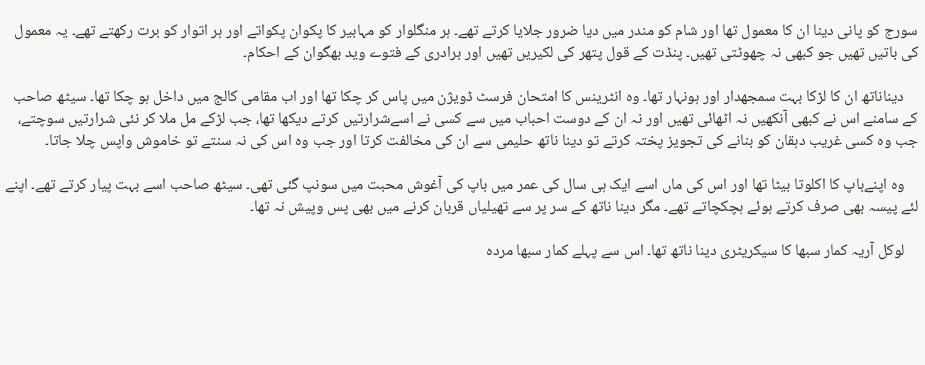سورج کو پانی دینا ان کا معمول تھا اور شام کو مندر میں دیا ضرور جلایا کرتے تھے۔ ہر منگلوار کو مہابیر کا پکوان پکواتے اور ہر اتوار کو برت رکھتے تھے۔ یہ معمول کی باتیں تھیں جو کبھی نہ چھوٹتی تھیں۔ پنڈت کے قول پتھر کی لکیریں تھیں اور برادری کے فتوے وید بھگوان کے احکام۔

    دیناناتھ ان کا لڑکا بہت سمجھدار اور ہونہار تھا۔ وہ انٹرینس کا امتحان فرسٹ ڈویژن میں پاس کر چکا تھا اور اب مقامی کالج میں داخل ہو چکا تھا۔ سیٹھ صاحب کے سامنے اس نے کبھی آنکھیں نہ اٹھائی تھیں اور نہ ان کے دوست احباب میں سے کسی نے اسےشرارتیں کرتے دیکھا تھا، جب لڑکے مل ملا کر نئی شرارتیں سوچتے، جب وہ کسی غریب دہقان کو بنانے کی تجویز پختہ کرتے تو دینا ناتھ حلیمی سے ان کی مخالفت کرتا اور جب وہ اس کی نہ سنتے تو خاموش واپس چلا جاتا۔

    وہ اپنےباپ کا اکلوتا بیٹا تھا اور اس کی ماں اسے ایک ہی سال کی عمر میں باپ کی آغوش محبت میں سونپ گئی تھی۔ سیٹھ صاحب اسے بہت پیار کرتے تھے۔ اپنے لئے پیسہ بھی صرف کرتے ہوئے ہچکچاتے تھے۔ مگر دینا ناتھ کے سر پر سے تھیلیاں قربان کرنے میں بھی پس وپیش نہ تھا۔

    لوکل آریہ کمار سبھا کا سیکریٹری دینا ناتھ تھا۔ اس سے پہلے کمار سبھا مردہ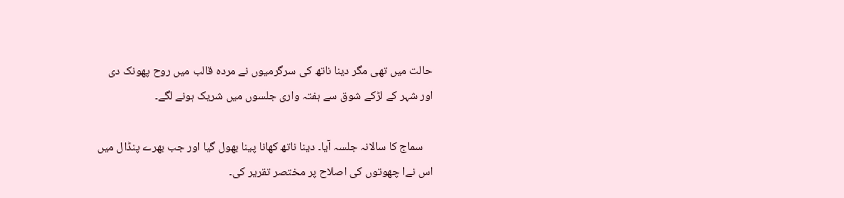حالت میں تھی مگر دینا ناتھ کی سرگرمیوں نے مردہ قالب میں روح پھونک دی اور شہر کے لڑکے شوق سے ہفتہ واری جلسوں میں شریک ہونے لگے۔

    سماج کا سالانہ جلسہ آیا۔ دینا ناتھ کھانا پینا بھول گیا اور جب بھرے پنڈال میں اس نےا چھوتوں کی اصلاح پر مختصر تقریر کی۔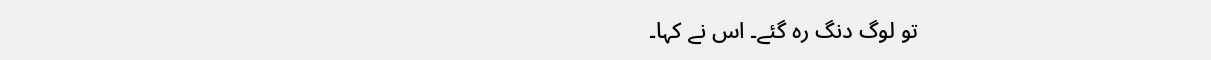تو لوگ دنگ رہ گئے۔ اس نے کہا۔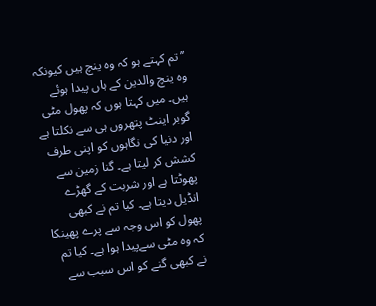’’تم کہتے ہو کہ وہ ینچ ہیں کیونکہ وہ ینچ والدین کے ہاں پیدا ہوئے ہیں۔ میں کہتا ہوں کہ پھول مٹی گوبر اینٹ پتھروں ہی سے نکلتا ہے اور دنیا کی نگاہوں کو اپنی طرف کشش کر لیتا ہے۔ گنا زمین سے پھوٹتا ہے اور شربت کے گھڑے انڈیل دیتا ہے۔ کیا تم نے کبھی پھول کو اس وجہ سے پرے پھینکا کہ وہ مٹی سےپیدا ہوا ہے۔ کیا تم نے کبھی گنے کو اس سبب سے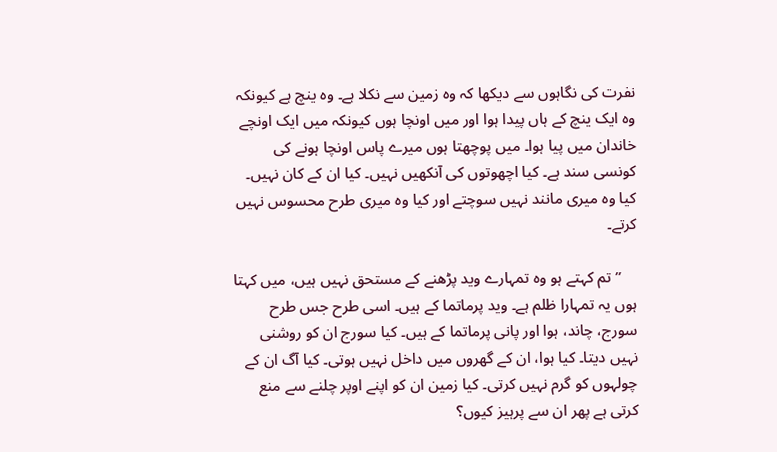نفرت کی نگاہوں سے دیکھا کہ وہ زمین سے نکلا ہے۔ وہ ینچ ہے کیونکہ وہ ایک ینچ کے ہاں پیدا ہوا اور میں اونچا ہوں کیونکہ میں ایک اونچے خاندان میں پیا ہوا۔ میں پوچھتا ہوں میرے پاس اونچا ہونے کی کونسی سند ہے۔ کیا اچھوتوں کی آنکھیں نہیں۔ کیا ان کے کان نہیں۔ کیا وہ میری مانند نہیں سوچتے اور کیا وہ میری طرح محسوس نہیں کرتے۔

    ’’تم کہتے ہو وہ تمہارے وید پڑھنے کے مستحق نہیں ہیں، میں کہتا ہوں یہ تمہارا ظلم ہے۔ وید پرماتما کے ہیں۔ اسی طرح جس طرح سورج، چاند، ہوا اور پانی پرماتما کے ہیں۔ کیا سورج ان کو روشنی نہیں دیتا۔ کیا ہوا، ان کے گھروں میں داخل نہیں ہوتی۔ کیا آگ ان کے چولہوں کو گرم نہیں کرتی۔ کیا زمین ان کو اپنے اوپر چلنے سے منع کرتی ہے پھر ان سے پرہیز کیوں؟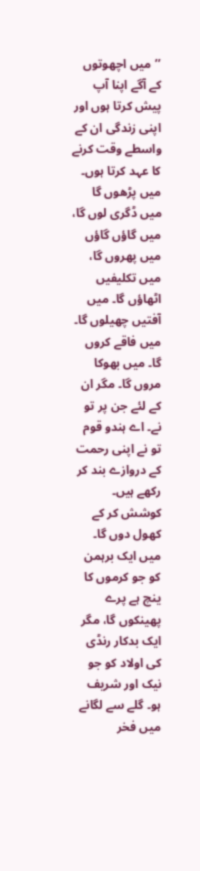’’میں اچھوتوں کے آگے اپنا آپ پیش کرتا ہوں اور اپنی زندگی ان کے واسطے وقت کرنے کا عہد کرتا ہوں۔ میں پڑھوں گا میں ڈگری لوں گا، میں گاؤں گاؤں میں پھروں گا، میں تکلیفیں اٹھاؤں گا۔ میں آفتیں چھیلوں گا۔ میں فاقے کروں گا۔ میں بھوکا مروں گا۔ مگر ان کے لئے جن پر تو نے۔ اے ہندو قوم تو نے اپنی رحمت کے دروازے بند کر رکھے ہیں۔ کوشش کر کے کھول دوں گا۔ میں ایک برہمن کو جو کرموں کا ینچ ہے پرے پھینکوں گا، مگر ایک بدکار رنڈی کی اولاد کو جو نیک اور شریف ہو۔ گلے سے لگانے میں فخر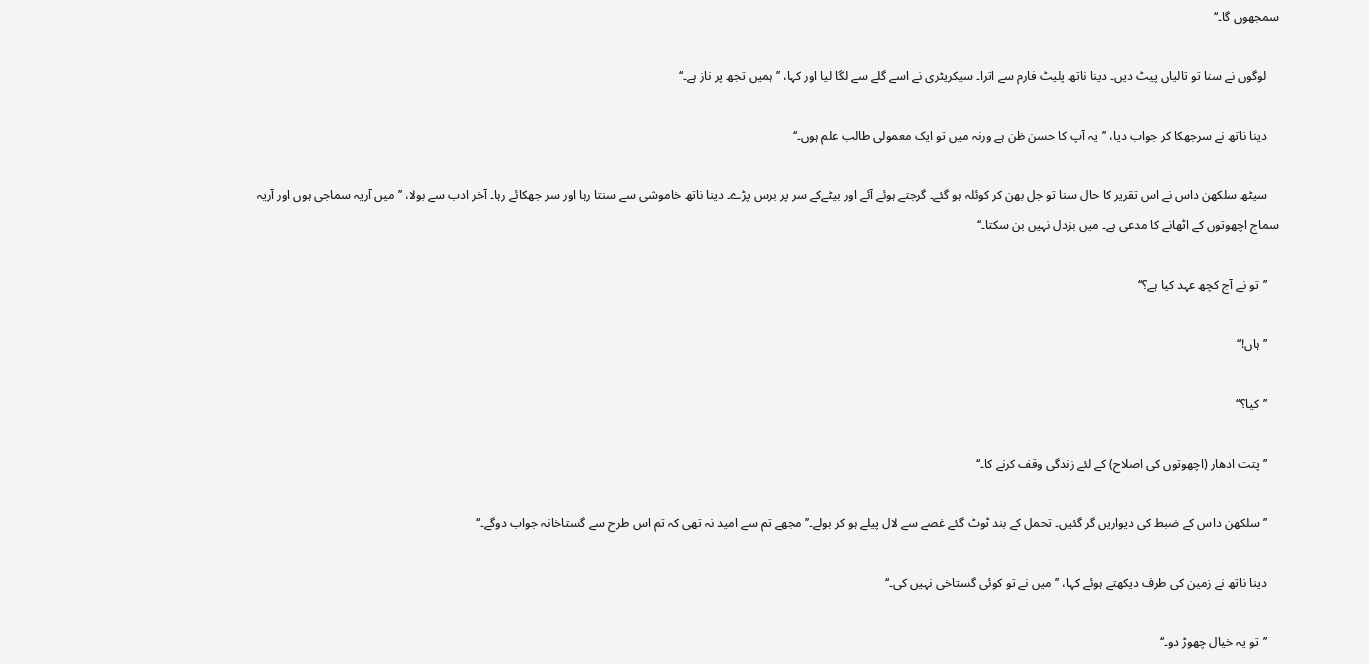سمجھوں گا۔‘‘

    لوگوں نے سنا تو تالیاں پیٹ دیں۔ دینا ناتھ پلیٹ فارم سے اترا۔ سیکریٹری نے اسے گلے سے لگا لیا اور کہا، ’’ہمیں تجھ پر ناز ہے۔‘‘

    دینا ناتھ نے سرجھکا کر جواب دیا، ’’یہ آپ کا حسن ظن ہے ورنہ میں تو ایک معمولی طالب علم ہوں۔‘‘

    سیٹھ سلکھن داس نے اس تقریر کا حال سنا تو جل بھن کر کوئلہ ہو گئے۔ گرجتے ہوئے آئے اور بیٹےکے سر پر برس پڑے۔ دینا ناتھ خاموشی سے سنتا رہا اور سر جھکائے رہا۔ آخر ادب سے بولا، ’’میں آریہ سماجی ہوں اور آریہ سماج اچھوتوں کے اٹھانے کا مدعی ہے۔ میں بزدل نہیں بن سکتا۔‘‘

    ’’تو نے آج کچھ عہد کیا ہے؟‘‘

    ’’ہاں!‘‘

    ’’کیا؟‘‘

    ’’پتت ادھار (اچھوتوں کی اصلاح) کے لئے زندگی وقف کرنے کا۔‘‘

    ’’سلکھن داس کے ضبط کی دیواریں گر گئیں۔ تحمل کے بند ٹوٹ گئے غصے سے لال پیلے ہو کر بولے۔’’مجھے تم سے امید نہ تھی کہ تم اس طرح سے گستاخانہ جواب دوگے۔‘‘

    دینا ناتھ نے زمین کی طرف دیکھتے ہوئے کہا، ’’میں نے تو کوئی گستاخی نہیں کی۔‘‘

    ’’تو یہ خیال چھوڑ دو۔‘‘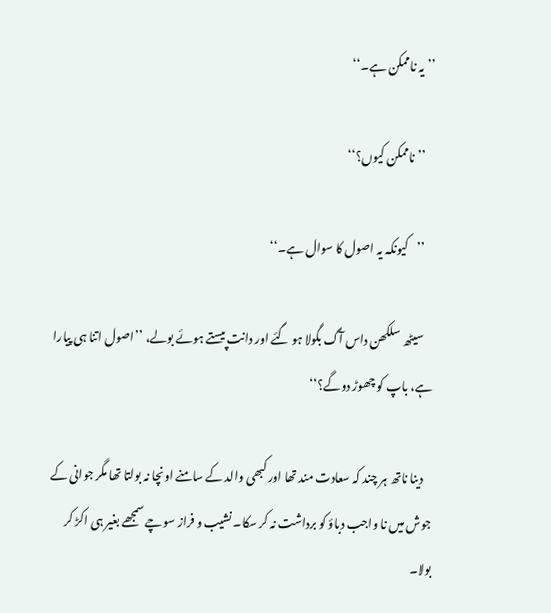’’یہ ناممکن ہے۔‘‘

    ’’ناممکن کیوں؟‘‘

    ’’کیونکہ یہ اصول کا سوال ہے۔‘‘

    سیٹھ سلکھن داس آگ بگولا ہو گئے اور دانت پیستے ہوئے بولے، ’’اصول اتنا ہی پیارا ہے، باپ کو چھوڑ دوگے؟‘‘

    دینا ناتھ ہر چند کہ سعادت مند تھا اور کبھی والد کے سامنے اونچا نہ بولتا تھا مگر جوانی کے جوش میں نا واجب دباؤ کو برداشت نہ کر سکا۔ نشیب و فراز سوچے سمجھے بغیر ہی اکڑ کر بولا۔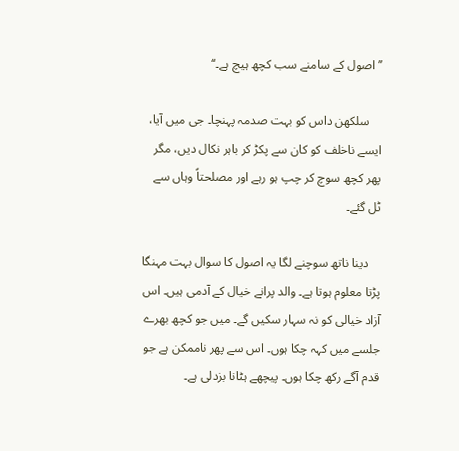’’اصول کے سامنے سب کچھ ہیچ ہے۔‘‘

    سلکھن داس کو بہت صدمہ پہنچا۔ جی میں آیا، ایسے ناخلف کو کان سے پکڑ کر باہر نکال دیں، مگر پھر کچھ سوچ کر چپ ہو رہے اور مصلحتاً وہاں سے ٹل گئے۔

    دینا ناتھ سوچنے لگا یہ اصول کا سوال بہت مہنگا پڑتا معلوم ہوتا ہے۔ والد پرانے خیال کے آدمی ہیں۔ اس آزاد خیالی کو نہ سہار سکیں گے۔ میں جو کچھ بھرے جلسے میں کہہ چکا ہوں۔ اس سے پھر ناممکن ہے جو قدم آگے رکھ چکا ہوں۔ پیچھے ہٹانا بزدلی ہے۔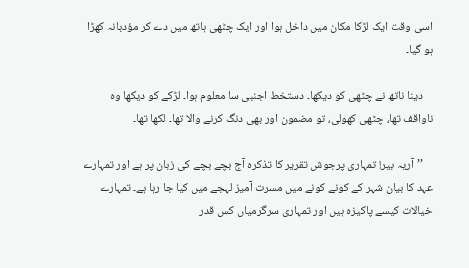اسی وقت ایک لڑکا مکان میں داخل ہوا اور ایک چٹھی ہاتھ میں دے کر مؤدبانہ کھڑا ہو گیا۔

    دینا ناتھ نے چٹھی کو دیکھا۔ دستخط اجنبی سا معلوم ہوا۔ لڑکے کو دیکھا وہ ناواقف تھا، چٹھی کھولی، تو مضمون اور بھی دنگ کرنے والا تھا۔ لکھا تھا۔

    ’’آریہ بیر! تمہاری پرجوش تقریر کا تذکرہ آج بچے بچے کی زبان پر ہے اور تمہارے عہد کا بیان شہر کے کونے کونے میں مسرت آمیز لہجے میں کیا جا رہا ہے۔ تمہارے خیالات کیسے پاکیزہ ہیں اور تمہاری سرگرمیاں کس قدر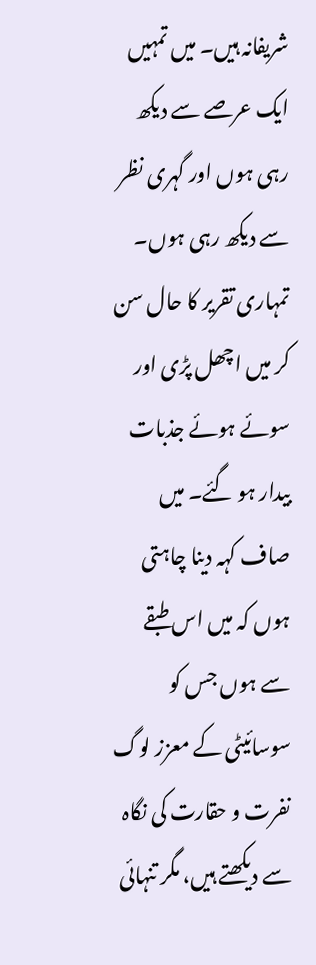شریفانہ ہیں۔ میں تمہیں ایک عرصے سے دیکھ رہی ہوں اور گہری نظر سے دیکھ رہی ہوں۔ تمہاری تقریر کا حال سن کر میں اچھل پڑی اور سوئے ہوئے جذبات بیدار ہو گئے۔ میں صاف کہہ دینا چاہتی ہوں کہ میں اس طبقے سے ہوں جس کو سوسائیٹی کے معزز لوگ نفرت و حقارت کی نگاہ سے دیکھتے ہیں، مگر تنہائی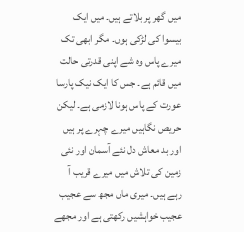میں گھر پر بلاتے ہیں۔ میں ایک بیسوا کی لڑکی ہوں۔ مگر ابھی تک میرے پاس وہ شے اپنی قدرتی حالت میں قائم ہے۔ جس کا ایک نیک پارسا عورت کے پاس ہونا لازمی ہے۔ لیکن حریص نگاہیں میرے چہرے پر ہیں اور بد معاش دل نئے آسمان اور نئی زمین کی تلاش میں میرے قریب آ رہے ہیں۔ میری ماں مجھ سے عجیب عجیب خواہشیں رکھتی ہے اور مجھے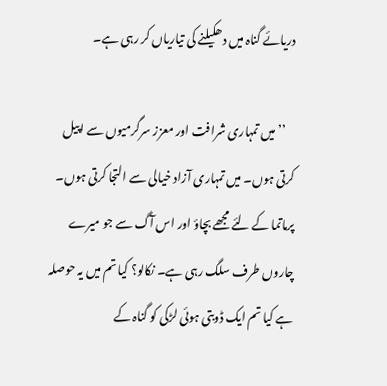دریائے گناہ میں دھکیلنے کی تیاریاں کر رہی ہے۔

    ’’میں تمہاری شرافت اور معزز سرگرمیوں سے اپیل کرتی ہوں۔ میں تمہاری آزاد خیالی سے التجا کرتی ہوں۔ پرماتما کے لئے مجھے بچاؤ اور اس آگ سے جو میرے چاروں طرف سلگ رہی ہے۔ نکالو؟ کیا تم میں یہ حوصلہ ہے کیا تم ایک ڈوبتی ہوئی لڑکی کو گناہ کے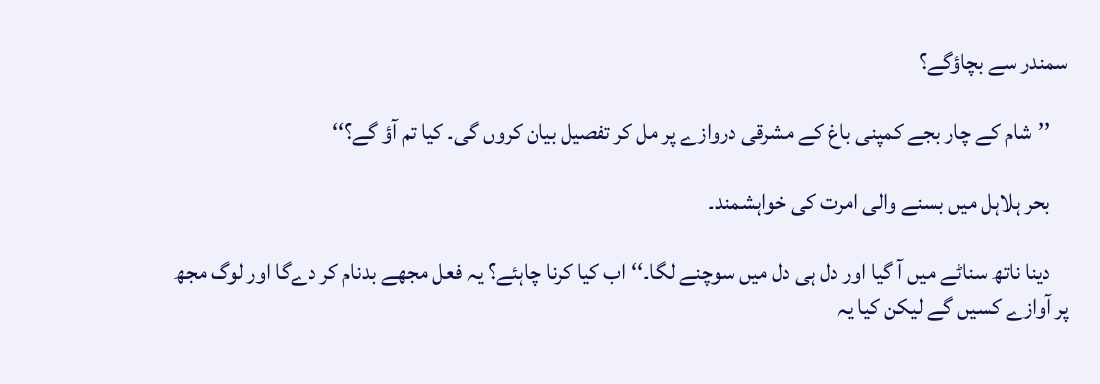سمندر سے بچاؤگے؟

    ’’شام کے چار بجے کمپنی باغ کے مشرقی دروازے پر مل کر تفصیل بیان کروں گی۔ کیا تم آؤ گے؟‘‘

    بحر ہلاہل میں بسنے والی امرت کی خواہشمند۔

    دینا ناتھ سناٹے میں آ گیا اور دل ہی دل میں سوچنے لگا۔‘‘ اب کیا کرنا چاہئے؟ یہ فعل مجھے بدنام کر دےگا اور لوگ مجھ پر آوازے کسیں گے لیکن کیا یہ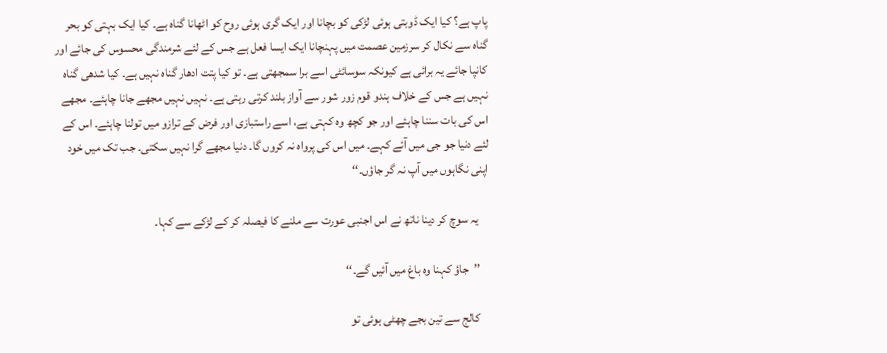پاپ ہے؟ کیا ایک ڈوبتی ہوئی لڑکی کو بچانا اور ایک گری ہوئی روح کو اٹھانا گناہ ہے۔ کیا ایک بہتی کو بحر گناہ سے نکال کر سرزمین عصمت میں پہنچانا ایک ایسا فعل ہے جس کے لئے شرمندگی محسوس کی جائے اور کانپا جائے یہ برائی ہے کیونکہ سوسائٹی اسے برا سمجھتی ہے۔ تو کیا پتت ادھار گناہ نہیں ہے۔ کیا شدھی گناہ نہیں ہے جس کے خلاف ہندو قوم زور شور سے آواز بلند کرتی رہتی ہے۔ نہیں نہیں مجھے جانا چاہئے۔ مجھے اس کی بات سننا چاہئے اور جو کچھ وہ کہتی ہے، اسے راستبازی اور فرض کے ترازو میں تولنا چاہئے۔ اس کے لئے دنیا جو جی میں آئے کہے۔ میں اس کی پرواہ نہ کروں گا۔ دنیا مجھے گرا نہیں سکتی۔ جب تک میں خود اپنی نگاہوں میں آپ نہ گر جاؤں۔‘‘

    یہ سوچ کر دینا ناتھ نے اس اجنبی عورت سے ملنے کا فیصلہ کر کے لڑکے سے کہا۔

    ’’جاؤ کہنا وہ باغ میں آئیں گے۔‘‘

    کالج سے تین بجے چھٹی ہوئی تو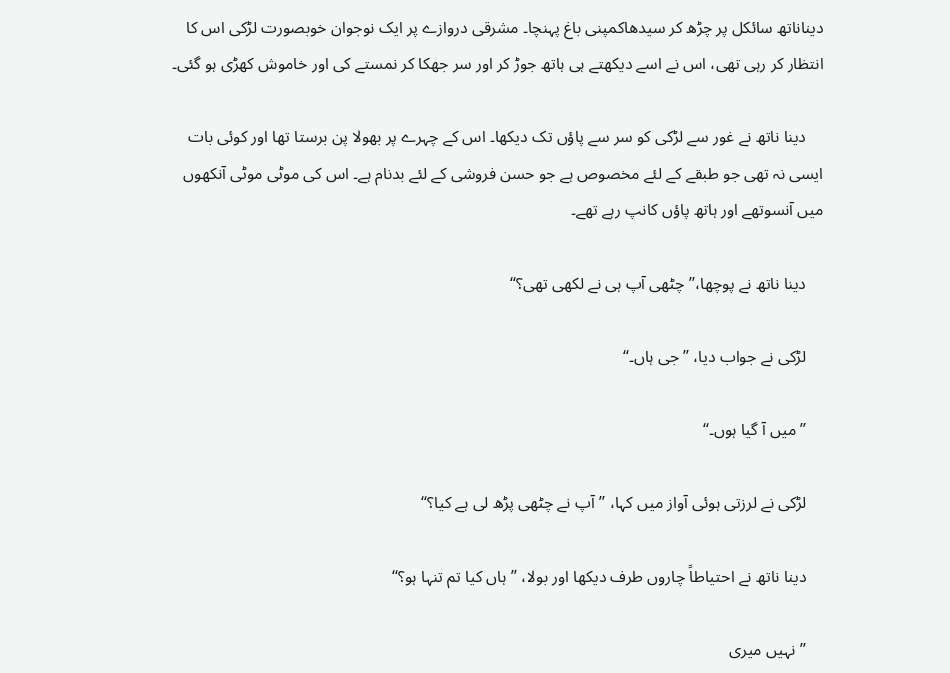دیناناتھ سائکل پر چڑھ کر سیدھاکمپنی باغ پہنچا۔ مشرقی دروازے پر ایک نوجوان خوبصورت لڑکی اس کا انتظار کر رہی تھی، اس نے اسے دیکھتے ہی ہاتھ جوڑ کر اور سر جھکا کر نمستے کی اور خاموش کھڑی ہو گئی۔

    دینا ناتھ نے غور سے لڑکی کو سر سے پاؤں تک دیکھا۔ اس کے چہرے پر بھولا پن برستا تھا اور کوئی بات ایسی نہ تھی جو طبقے کے لئے مخصوص ہے جو حسن فروشی کے لئے بدنام ہے۔ اس کی موٹی موٹی آنکھوں میں آنسوتھے اور ہاتھ پاؤں کانپ رہے تھے۔

    دینا ناتھ نے پوچھا،’’چٹھی آپ ہی نے لکھی تھی؟‘‘

    لڑکی نے جواب دیا، ’’جی ہاں۔‘‘

    ’’میں آ گیا ہوں۔‘‘

    لڑکی نے لرزتی ہوئی آواز میں کہا، ’’آپ نے چٹھی پڑھ لی ہے کیا؟‘‘

    دینا ناتھ نے احتیاطاً چاروں طرف دیکھا اور بولا، ’’ہاں کیا تم تنہا ہو؟‘‘

    ’’نہیں میری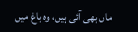ماں بھی آئی ہیں، وہ باغ میں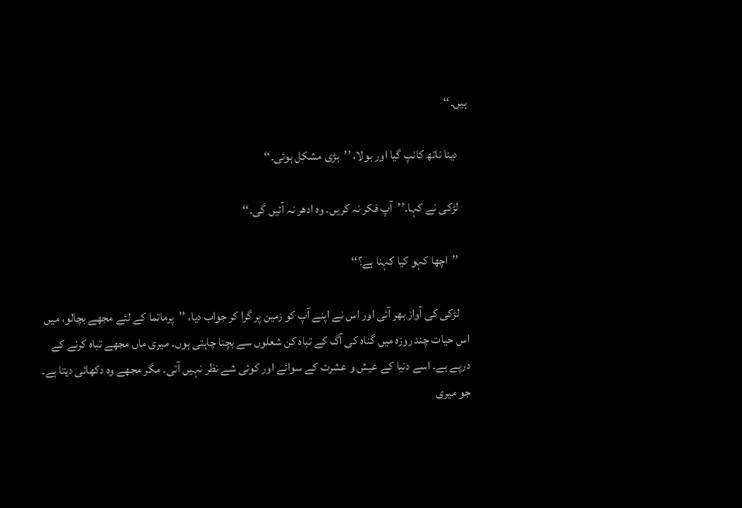ہیں۔‘‘

    دینا ناتھ کانپ گیا اور بولا، ’’بڑی مشکل ہوئی۔‘‘

    لڑکی نے کہا۔’’آپ فکر نہ کریں۔ وہ ادھر نہ آئیں گی۔‘‘

    ’’اچھا کہو کیا کہنا ہے؟‘‘

    لڑکی کی آواز بھر آئی اور اس نے اپنے آپ کو زمین پر گرا کر جواب دیا، ’’پرماتما کے لئے مجھے بچالو، میں اس حیات چند روزہ میں گناہ کی آگ کے تباہ کن شعلوں سے بچنا چاہتی ہوں۔ میری ماں مجھے تباہ کرنے کے درپے ہے۔ اسے دنیا کے عیش و عشرت کے سوائے اور کوئی شے نظر نہیں آتی۔ مگر مجھے وہ دکھائی دیتا ہے۔ جو میری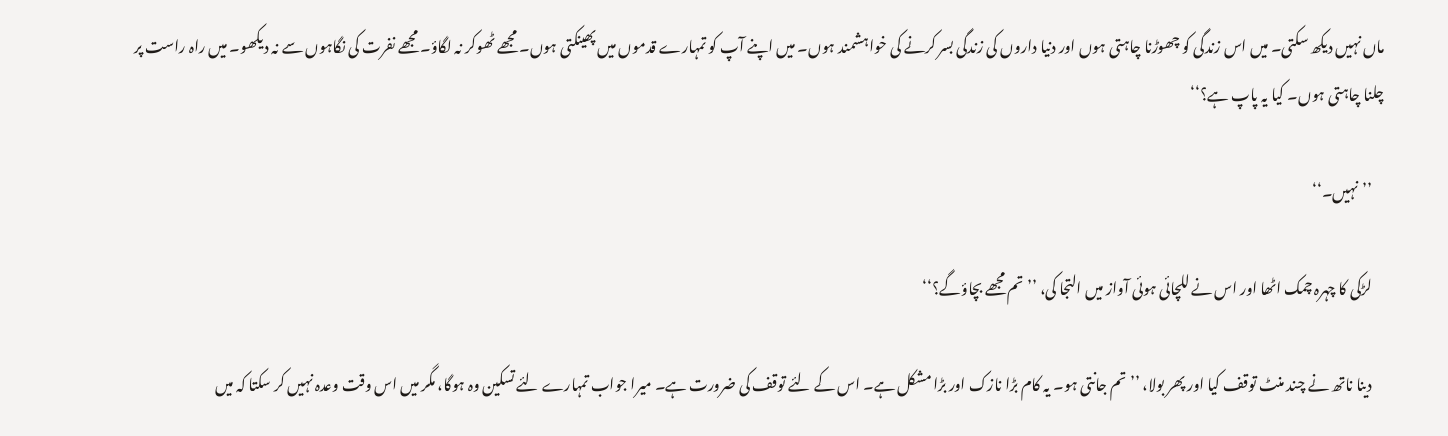ماں نہیں دیکھ سکتی۔ میں اس زندگی کو چھوڑنا چاہتی ہوں اور دنیا داروں کی زندگی بسر کرنے کی خواہشمند ہوں۔ میں اپنے آپ کو تمہارے قدموں میں پھینکتی ہوں۔ مجھے ٹھوکر نہ لگاؤ۔ مجھے نفرت کی نگاہوں سے نہ دیکھو۔ میں راہ راست پر چلنا چاہتی ہوں۔ کیا یہ پاپ ہے؟‘‘

    ’’نہیں۔‘‘

    لڑکی کا چہرہ چمک اٹھا اور اس نے للچائی ہوئی آواز میں التجا کی، ’’تم مجھے بچاؤگے؟‘‘

    دینا ناتھ نے چند منٹ توقف کیا اور پھر بولا، ’’تم جانتی ہو۔ یہ کام بڑا نازک اور بڑا مشکل ہے۔ اس کے لئے توقف کی ضرورت ہے۔ میرا جواب تمہارے لئے تسکین وہ ہوگا، مگر میں اس وقت وعدہ نہیں کر سکتا کہ میں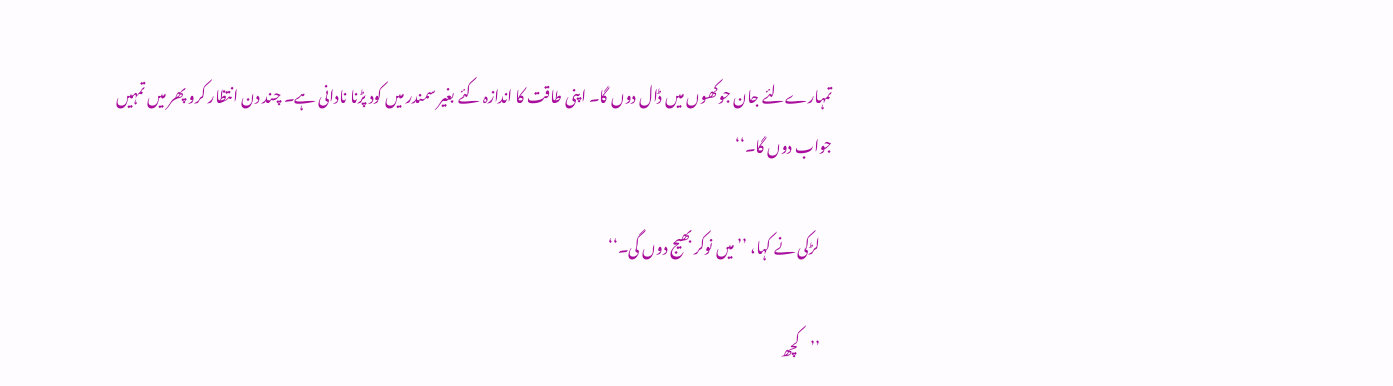تمہارےلئے جان جوکھوں میں ڈال دوں گا۔ اپنی طاقت کا اندازہ کئے بغیر سمندر میں کود پڑنا نادانی ہے۔ چند دن انتظار کرو پھر میں تمہیں جواب دوں گا۔‘‘

    لڑکی نے کہا، ’’میں نوکر بھیج دوں گی۔‘‘

    ’’کچھ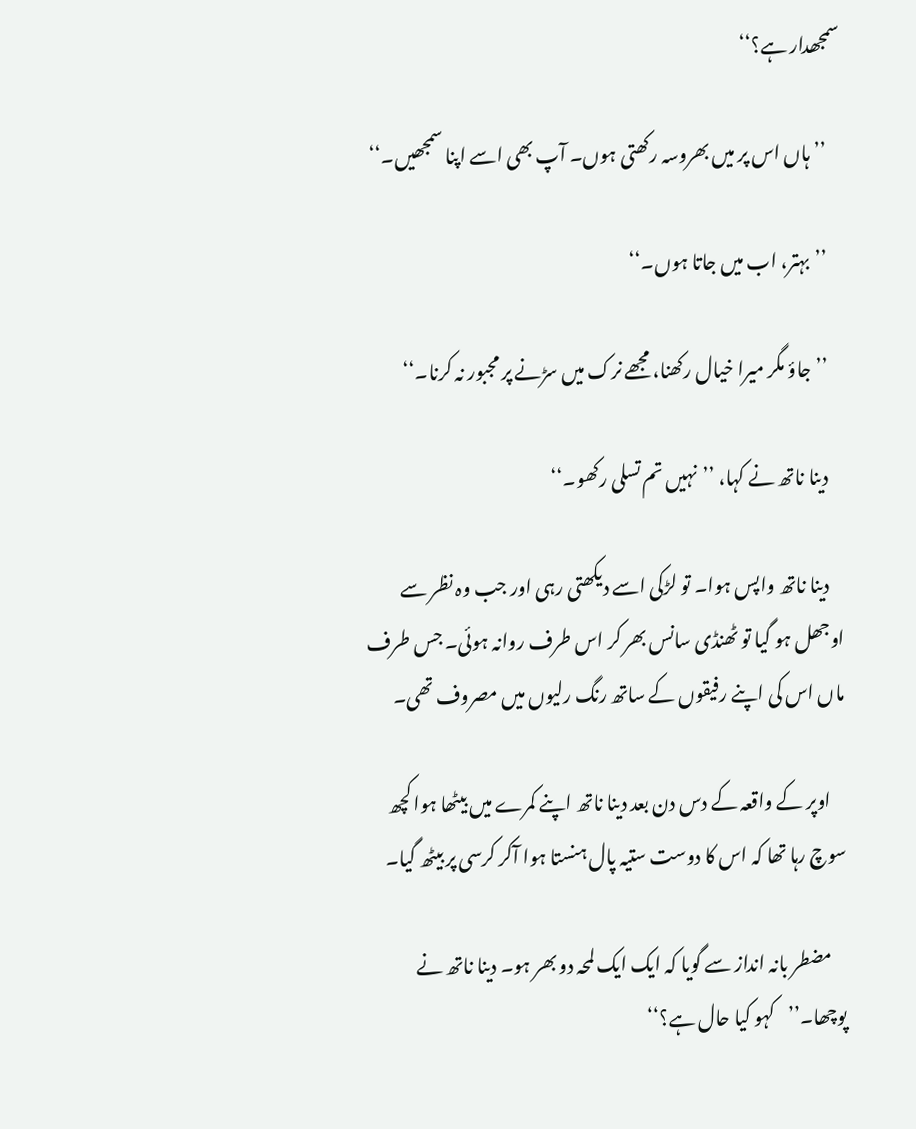سمجھدار ہے؟‘‘

    ’’ہاں اس پر میں بھروسہ رکھتی ہوں۔ آپ بھی اسے اپنا سمجھیں۔‘‘

    ’’بہتر، اب میں جاتا ہوں۔‘‘

    ’’جاؤ مگر میرا خیال رکھنا، مجھے نرک میں سڑنے پر مجبور نہ کرنا۔‘‘

    دینا ناتھ نے کہا، ’’نہیں تم تسلی رکھو۔‘‘

    دینا ناتھ واپس ہوا۔ تو لڑکی اسے دیکھتی رہی اور جب وہ نظر سے اوجھل ہو گیا تو ٹھنڈی سانس بھر کر اس طرف روانہ ہوئی۔ جس طرف ماں اس کی اپنے رفیقوں کے ساتھ رنگ رلیوں میں مصروف تھی۔

    اوپر کے واقعہ کے دس دن بعد دینا ناتھ اپنے کمرے میں بیٹھا ہوا کچھ سوچ رہا تھا کہ اس کا دوست ستیہ پال ہنستا ہوا آکر کرسی پر بیٹھ گیا۔

    مضطر بانہ انداز سے گویا کہ ایک ایک لمحہ دو بھر ہو۔ دینا ناتھ نے پوچھا۔’’کہو کیا حال ہے؟‘‘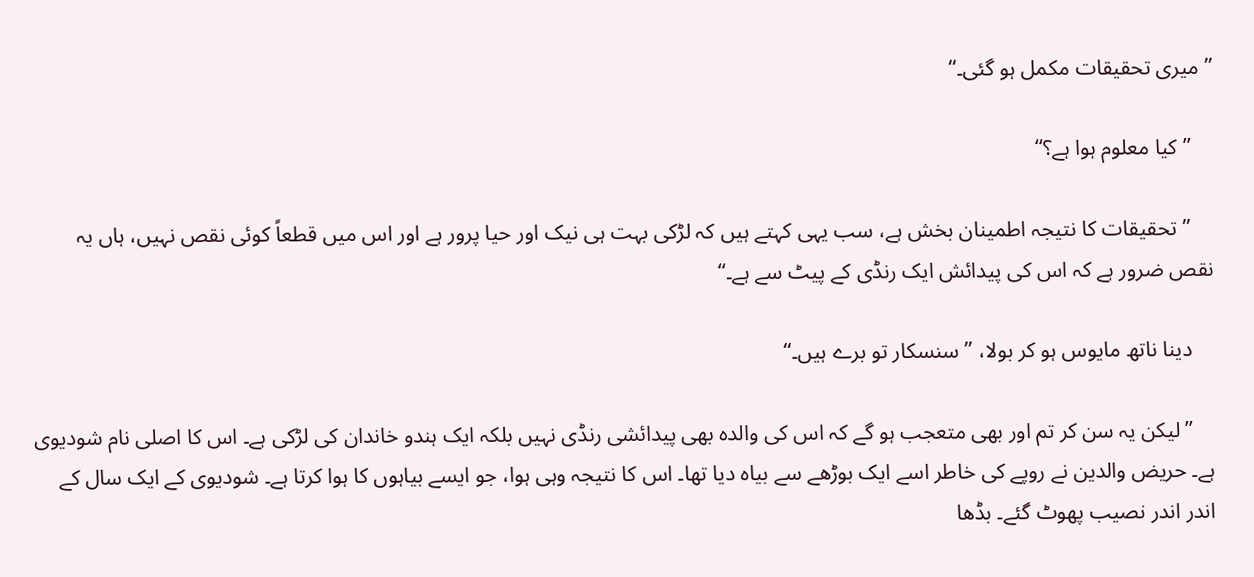’’میری تحقیقات مکمل ہو گئی۔‘‘

    ’’کیا معلوم ہوا ہے؟‘‘

    ’’تحقیقات کا نتیجہ اطمینان بخش ہے، سب یہی کہتے ہیں کہ لڑکی بہت ہی نیک اور حیا پرور ہے اور اس میں قطعاً کوئی نقص نہیں، ہاں یہ نقص ضرور ہے کہ اس کی پیدائش ایک رنڈی کے پیٹ سے ہے۔‘‘

    دینا ناتھ مایوس ہو کر بولا، ’’سنسکار تو برے ہیں۔‘‘

    ’’لیکن یہ سن کر تم اور بھی متعجب ہو گے کہ اس کی والدہ بھی پیدائشی رنڈی نہیں بلکہ ایک ہندو خاندان کی لڑکی ہے۔ اس کا اصلی نام شودیوی ہے۔ حریض والدین نے روپے کی خاطر اسے ایک بوڑھے سے بیاہ دیا تھا۔ اس کا نتیجہ وہی ہوا، جو ایسے بیاہوں کا ہوا کرتا ہے۔ شودیوی کے ایک سال کے اندر اندر نصیب پھوٹ گئے۔ بڈھا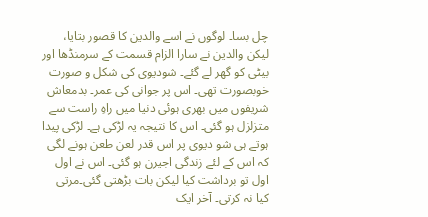چل بسا۔ لوگوں نے اسے والدین کا قصور بتایا، لیکن والدین نے سارا الزام قسمت کے سرمنڈھا اور بیٹی کو گھر لے گئے۔ شودیوی کی شکل و صورت خوبصورت تھی۔ اس پر جوانی کی عمر۔ بدمعاش شریفوں میں بھری ہوئی دنیا میں راہِ راست سے متزلزل ہو گئی۔ اس کا نتیجہ یہ لڑکی ہے۔ لڑکی پیدا ہوتے ہی شو دیوی پر اس قدر لعن طعن ہونے لگی کہ اس کے لئے زندگی اجیرن ہو گئی۔ اس نے اول اول تو برداشت کیا لیکن بات بڑھتی گئی۔مرتی کیا نہ کرتی۔ آخر ایک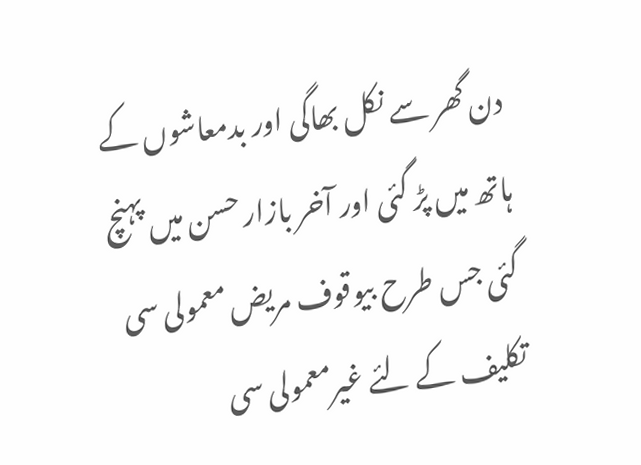دن گھر سے نکل بھاگی اور بدمعاشوں کے ہاتھ میں پڑ گئی اور آخر بازار حسن میں پہنچ گئی جس طرح بیوقوف مریض معمولی سی تکلیف کے لئے غیرمعمولی سی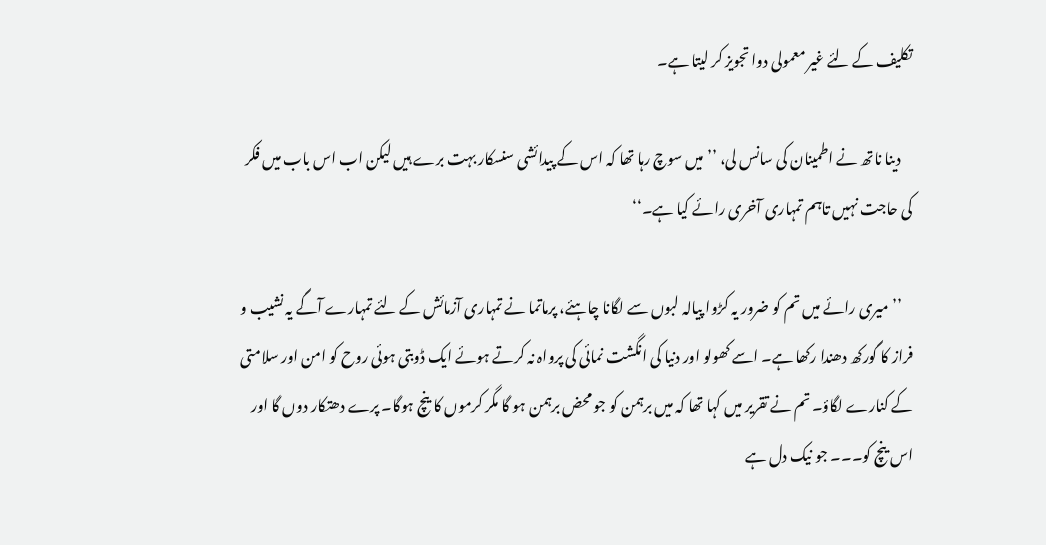تکلیف کے لئے غیر معمولی دوا تجویز کر لیتا ہے۔

    دینا ناتھ نے اطمینان کی سانس لی، ’’میں سوچ رہا تھا کہ اس کے پیدائشی سنسکار بہت برے ہیں لیکن اب اس باب میں فکر کی حاجت نہیں تاہم تمہاری آخری رائے کیا ہے۔‘‘

    ’’میری رائے میں تم کو ضرور یہ کڑوا پیالہ لبوں سے لگانا چاہئے، پرماتما نے تمہاری آزمائش کے لئے تمہارے آگے یہ نشیب و فراز کا گورکھ دھندا رکھا ہے۔ اسے کھولو اور دنیا کی انگشت نمائی کی پرواہ نہ کرتے ہوئے ایک ڈوبتی ہوئی روح کو امن اور سلامتی کے کنارے لگاؤ۔ تم نے تقریر میں کہا تھا کہ میں برہمن کو جو محض برہمن ہو گا مگر کرموں کا ینچ ہوگا۔ پرے دھتکار دوں گا اور اس ینچ کو۔۔۔ جو نیک دل ہے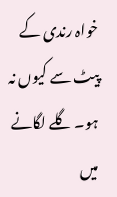خواہ رندی کے پیٹ سے کیوں نہ ہو۔ گلے لگانے میں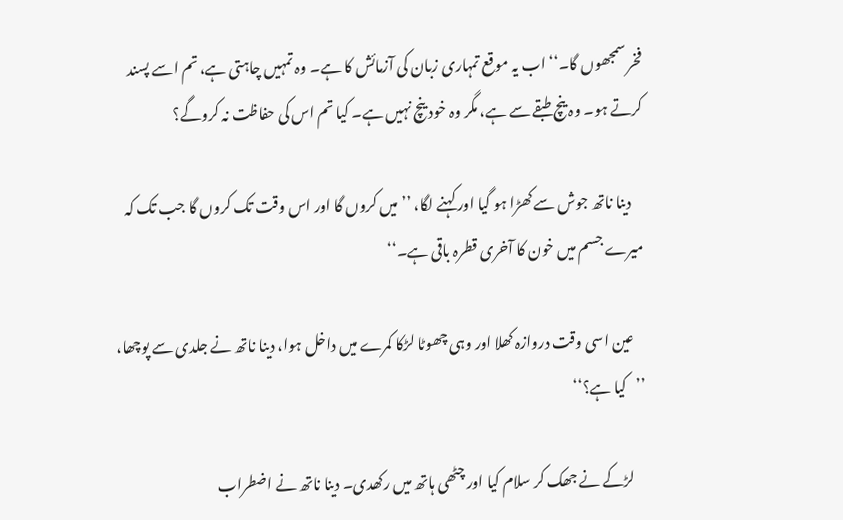فخر سمجھوں گا۔‘‘ اب یہ موقع تمہاری زبان کی آزمائش کا ہے۔ وہ تمہیں چاہتی ہے، تم اسے پسند کرتے ہو۔ وہ ینچ طبقے سے ہے، مگر وہ خود ینچ نہیں ہے۔ کیا تم اس کی حفاظت نہ کروگے؟

    دینا ناتھ جوش سے کھڑا ہو گیا اور کہنے لگا، ’’میں کروں گا اور اس وقت تک کروں گا جب تک کہ میرے جسم میں خون کا آخری قطرہ باقی ہے۔‘‘

    عین اسی وقت دروازہ کھلا اور وہی چھوٹا لڑکا کمرے میں داخل ہوا، دینا ناتھ نے جلدی سے پوچھا، ’’کیا ہے؟‘‘

    لڑکے نے جھک کر سلام کیا اور چٹھی ہاتھ میں رکھدی۔ دینا ناتھ نے اضطراب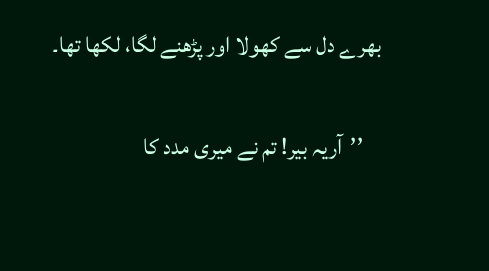بھرے دل سے کھولا اور پڑھنے لگا، لکھا تھا۔

    ’’آریہ بیر! تم نے میری مدد کا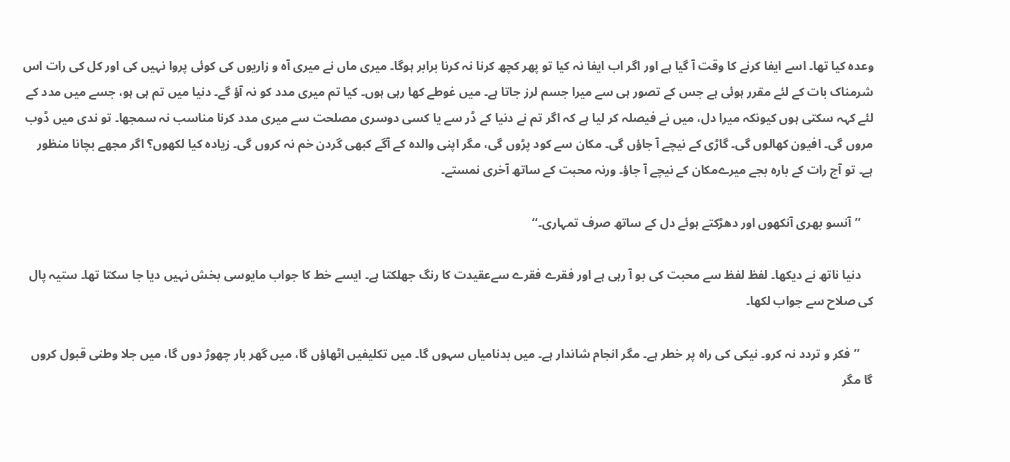وعدہ کیا تھا۔ اسے ایفا کرنے کا وقت آ گیا ہے اور اگر اب ایفا نہ کیا تو پھر کچھ کرنا نہ کرنا برابر ہوگا۔ میری ماں نے میری آہ و زاریوں کی کوئی پروا نہیں کی اور کل کی رات اس شرمناک بات کے لئے مقرر ہوئی ہے جس کے تصور ہی سے میرا جسم لرز جاتا ہے۔ میں غوطے کھا رہی ہوں۔ کیا تم میری مدد کو نہ آؤ گے۔ دنیا میں تم ہی ہو، جسے میں مدد کے لئے کہہ سکتی ہوں کیونکہ میرا دل، میں نے فیصلہ کر لیا ہے کہ اگر تم نے دنیا کے ڈر سے یا کسی دوسری مصلحت سے میری مدد کرنا مناسب نہ سمجھا۔ تو ندی میں ڈوب مروں گی۔ افیون کھالوں گی۔ گاڑی کے نیچے آ جاؤں گی۔ مکان سے کود پڑوں گی، مگر اپنی والدہ کے آگے کبھی گردن خم نہ کروں گی۔ زیادہ کیا لکھوں؟ اگر مجھے بچانا منظور ہے۔ تو آج رات کے بارہ بجے میرےمکان کے نیچے آ جاؤ۔ ورنہ محبت کے ساتھ آخری نمستے۔

    ’’آنسو بھری آنکھوں اور دھڑکتے ہوئے دل کے ساتھ صرف تمہاری۔‘‘

    دنیا ناتھ نے دیکھا۔ لفظ لفظ سے محبت کی بو آ رہی ہے اور فقرے فقرے سےعقیدت کا رنگ جھلکتا ہے۔ ایسے خط کا جواب مایوسی بخش نہیں دیا جا سکتا تھا۔ ستیہ پال کی صلاح سے جواب لکھا۔

    ’’فکر و تردد نہ کرو۔ نیکی کی راہ پر خطر ہے۔ مگر انجام شاندار ہے۔ میں بدنامیاں سہوں گا۔ میں تکلیفیں اٹھاؤں گا، میں گھر بار چھوڑ دوں گا، میں جلا وطنی قبول کروں گا مگر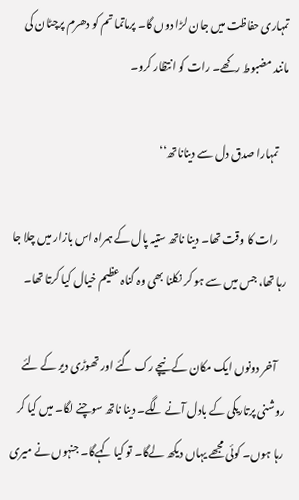تمہاری حفاظت میں جان لڑا دوں گا۔ پرماتما تم کو دھرم پرچٹان کی مانند مضبوط رکھے۔ رات کو انتظار کرو۔

    تمہارا صدق دل سے دیناناتھ‘‘

    رات کا وقت تھا۔ دینا ناتھ ستیہ پال کے ہمراہ اس بازار میں چلا جا رہا تھا، جس میں سے ہو کر نکلنا بھی وہ گناہ عظیم خیال کیا کرتا تھا۔

    آخر دونوں ایک مکان کے نیچے رک گئے اور تھوڑی دیر کے لئے روشنی پرتاریکی کے بادل آنے لگے۔ دینا ناتھ سوچنے لگا۔ میں کیا کر رہا ہوں۔ کوئی مجھے یہاں دیکھ لےگا۔ تو کیا کہےگا۔ جنہوں نے میری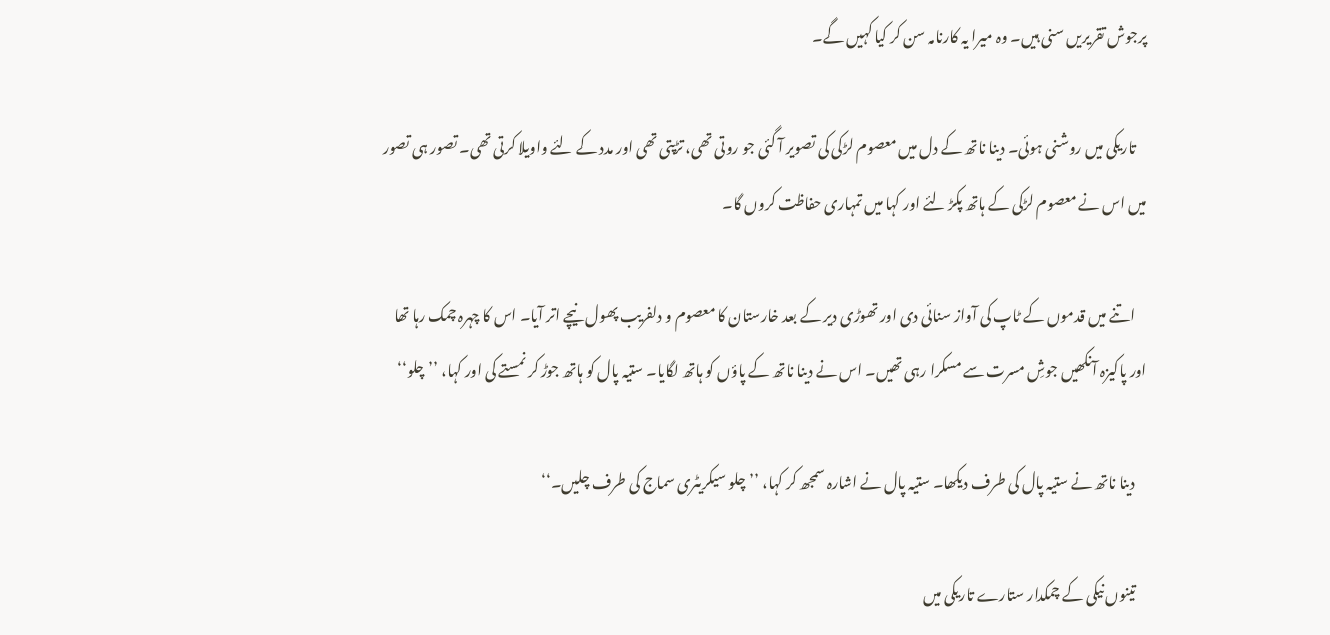پرجوش تقریریں سنی ہیں۔ وہ میرا یہ کارنامہ سن کر کیا کہیں گے۔

    تاریکی میں روشنی ہوئی۔ دینا ناتھ کے دل میں معصوم لڑکی کی تصویر آ گئی جو روتی تھی، تڑپتی تھی اور مدد کے لئے واویلا کرتی تھی۔ تصور ہی تصور میں اس نے معصوم لڑکی کے ہاتھ پکڑ لئے اور کہا میں تمہاری حفاظت کروں گا۔

    اتنے میں قدموں کے ٹاپ کی آواز سنائی دی اور تھوڑی دیر کے بعد خارستان کا معصوم و دلفریب پھول نیچے اتر آیا۔ اس کا چہرہ چمک رہا تھا اور پاکیزہ آنکھیں جوشِ مسرت سے مسکرا رہی تھیں۔ اس نے دینا ناتھ کے پاؤں کو ہاتھ لگایا۔ ستیہ پال کو ہاتھ جوڑ کر نمستے کی اور کہا، ’’چلو‘‘

    دینا ناتھ نے ستیہ پال کی طرف دیکھا۔ ستیہ پال نے اشارہ سمجھ کر کہا، ’’چلو سیکریٹری سماج کی طرف چلیں۔‘‘

    تینوں نیکی کے چمکدار ستارے تاریکی میں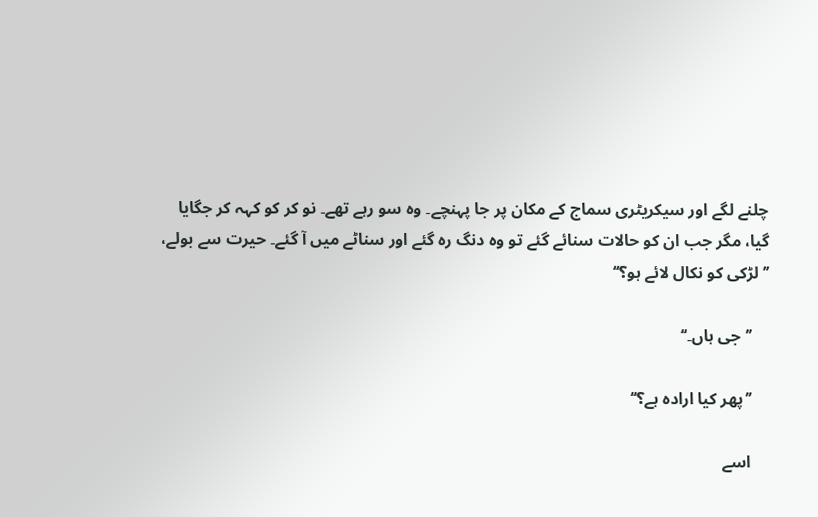چلنے لگے اور سیکریٹری سماج کے مکان پر جا پہنچے۔ وہ سو رہے تھے۔ نو کر کو کہہ کر جگایا گیا، مگر جب ان کو حالات سنائے گئے تو وہ دنگ رہ گئے اور سناٹے میں آ گئے۔ حیرت سے بولے، ’’لڑکی کو نکال لائے ہو؟‘‘

    ’’جی ہاں۔‘‘

    ’’پھر کیا ارادہ ہے؟‘‘

    اسے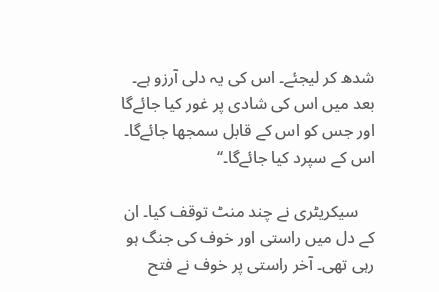شدھ کر لیجئے۔ اس کی یہ دلی آرزو ہے۔ بعد میں اس کی شادی پر غور کیا جائےگا اور جس کو اس کے قابل سمجھا جائےگا۔ اس کے سپرد کیا جائےگا۔‘‘

    سیکریٹری نے چند منٹ توقف کیا۔ ان کے دل میں راستی اور خوف کی جنگ ہو رہی تھی۔ آخر راستی پر خوف نے فتح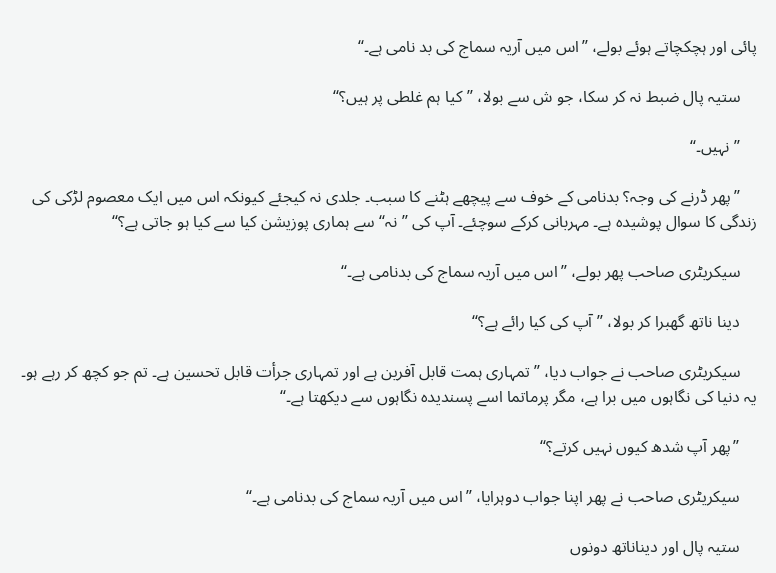پائی اور ہچکچاتے ہوئے بولے، ’’اس میں آریہ سماج کی بد نامی ہے۔‘‘

    ستیہ پال ضبط نہ کر سکا، جو ش سے بولا، ’’کیا ہم غلطی پر ہیں؟‘‘

    ’’نہیں۔‘‘

    ’’پھر ڈرنے کی وجہ؟ بدنامی کے خوف سے پیچھے ہٹنے کا سبب۔ جلدی نہ کیجئے کیونکہ اس میں ایک معصوم لڑکی کی زندگی کا سوال پوشیدہ ہے۔ مہربانی کرکے سوچئے۔ آپ کی ’’نہ‘‘ سے ہماری پوزیشن کیا سے کیا ہو جاتی ہے؟‘‘

    سیکریٹری صاحب پھر بولے، ’’اس میں آریہ سماج کی بدنامی ہے۔‘‘

    دینا ناتھ گھبرا کر بولا، ’’آپ کی کیا رائے ہے؟‘‘

    سیکریٹری صاحب نے جواب دیا، ’’تمہاری ہمت قابل آفرین ہے اور تمہاری جرأت قابل تحسین ہے۔ تم جو کچھ کر رہے ہو۔ یہ دنیا کی نگاہوں میں برا ہے، مگر پرماتما اسے پسندیدہ نگاہوں سے دیکھتا ہے۔‘‘

    ’’پھر آپ شدھ کیوں نہیں کرتے؟‘‘

    سیکریٹری صاحب نے پھر اپنا جواب دوہرایا، ’’اس میں آریہ سماج کی بدنامی ہے۔‘‘

    ستیہ پال اور دیناناتھ دونوں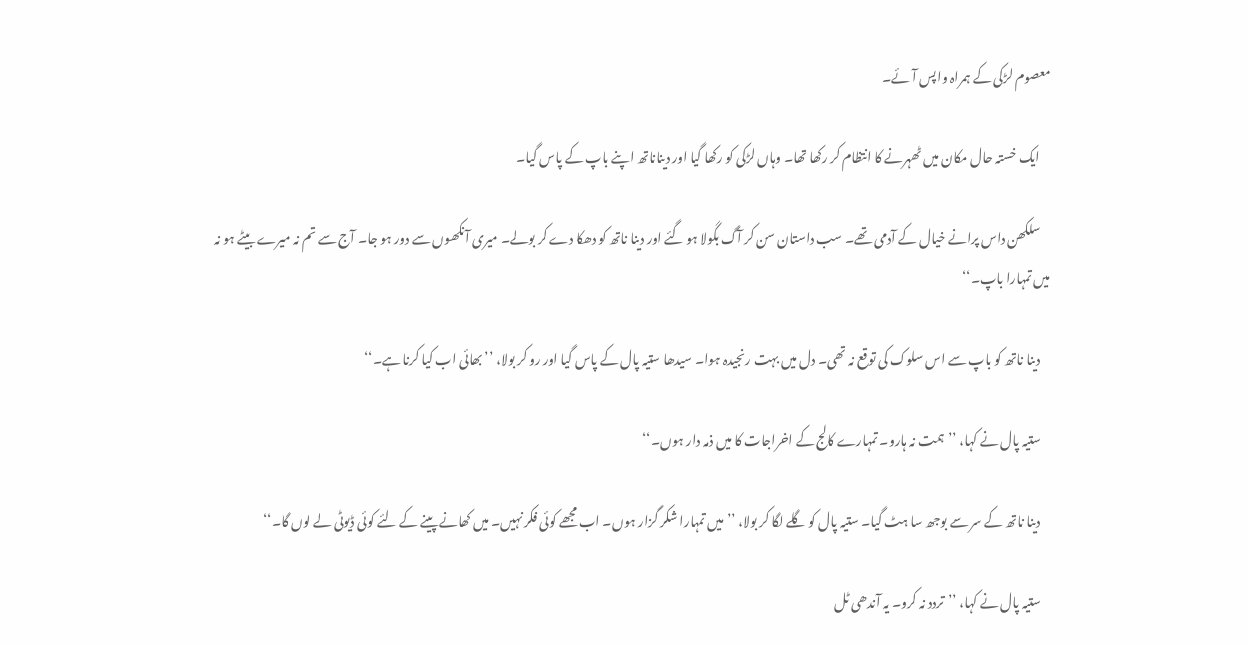معصوم لڑکی کے ہمراہ واپس آئے۔

    ایک خستہ حال مکان میں ٹھہرنے کا انتظام کر رکھا تھا۔ وہاں لڑکی کو رکھا گیا اور دیناناتھ اپنے باپ کے پاس گیا۔

    سلکھن داس پرانے خیال کے آدمی تھے۔ سب داستان سن کر آگ بگولا ہو گئے اور دینا ناتھ کو دھکا دے کر بولے۔ میری آنکھوں سے دور ہو جا۔ آج سے تم نہ میرے بیٹے ہو نہ میں تمہارا باپ۔‘‘

    دینا ناتھ کو باپ سے اس سلوک کی توقع نہ تھی۔ دل میں بہت رنجیدہ ہوا۔ سیدھا ستیہ پال کے پاس گیا اور رو کر بولا، ’’بھائی اب کیا کرنا ہے۔‘‘

    ستیہ پال نے کہا، ’’ہمت نہ ہارو۔ تمہارے کالج کے اخراجات کا میں ذمہ دار ہوں۔‘‘

    دینا ناتھ کے سر سے بوجھ سا ہٹ گیا۔ ستیہ پال کو گلے لگا کر بولا، ’’میں تمہارا شکر گزار ہوں۔ اب مجھے کوئی فکر نہیں۔ میں کھانے پینے کے لئے کوئی ڈیوٹی لے لوں گا۔‘‘

    ستیہ پال نے کہا، ’’تردد نہ کرو۔ یہ آندھی ٹل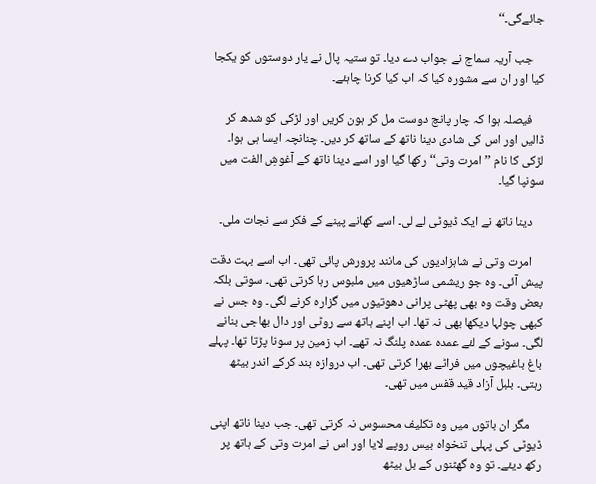جائےگی۔‘‘

    جب آریہ سماج نے جواب دے دیا۔ تو ستیہ پال نے یار دوستوں کو یکجا کیا اور ان سے مشورہ کیا کہ اب کیا کرنا چاہئے۔

    فیصلہ ہوا کہ چار پانچ دوست مل کر ہون کریں اور لڑکی کو شدھ کر ڈالیں اور اس کی شادی دینا ناتھ کے ساتھ کر دیں۔ چنانچہ ایسا ہی ہوا۔ لڑکی کا نام ’’امرت وتی‘‘ رکھا گیا اور اسے دینا ناتھ کے آغوشِ الفت میں سونپا گیا۔

    دینا ناتھ نے ایک ڈیوٹی لے لی۔ اسے کھانے پینے کے فکر سے نجات ملی۔

    امرت وتی نے شاہزادیوں کی مانند پرورش پائی تھی۔ اب اسے بہت دقت پیش آئی۔ وہ جو ریشمی ساڑھیوں میں ملبوس رہا کرتی تھی۔ سوتی بلکہ بعض وقت وہ بھی پھٹی پرانی دھوتیوں میں گزارہ کرنے لگی۔ وہ جس نے کبھی چولہا دیکھا بھی نہ تھا۔ اب اپنے ہاتھ سے روٹی اور دال بھاجی بنانے لگی۔ سونے کے لئے عمدہ عمدہ پلنگ نہ تھے۔ اب زمین پر سونا پڑتا تھا۔ پہلے باغ باغیچوں میں فراٹے بھرا کرتی تھی۔ اب دروازہ بند کرکے اندر بیٹھ رہتی۔ بلبل آزاد قید قفس میں تھی۔

    مگر ان باتوں میں وہ تکلیف محسوس نہ کرتی تھی۔ جب دینا ناتھ اپنی ڈیوٹی کی پہلی تنخواہ بیس روپے لایا اور اس نے امرت وتی کے ہاتھ پر رکھ دیئے۔ تو وہ گھٹنوں کے بل بیٹھ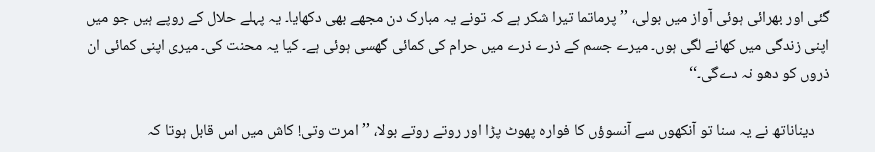گئی اور بھرائی ہوئی آواز میں بولی، ’’پرماتما تیرا شکر ہے کہ تونے یہ مبارک دن مجھے بھی دکھایا۔ یہ پہلے حلال کے روپے ہیں جو میں اپنی زندگی میں کھانے لگی ہوں۔ میرے جسم کے ذرے ذرے میں حرام کی کمائی گھسی ہوئی ہے۔ کیا یہ محنت کی۔ میری اپنی کمائی ان ذروں کو دھو نہ دےگی۔‘‘

    دیناناتھ نے یہ سنا تو آنکھوں سے آنسوؤں کا فوارہ پھوٹ پڑا اور روتے روتے بولا، ’’امرت وتی! کاش میں اس قابل ہوتا کہ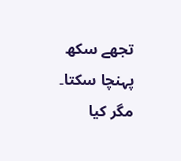تجھے سکھ پہنچا سکتا۔ مگر کیا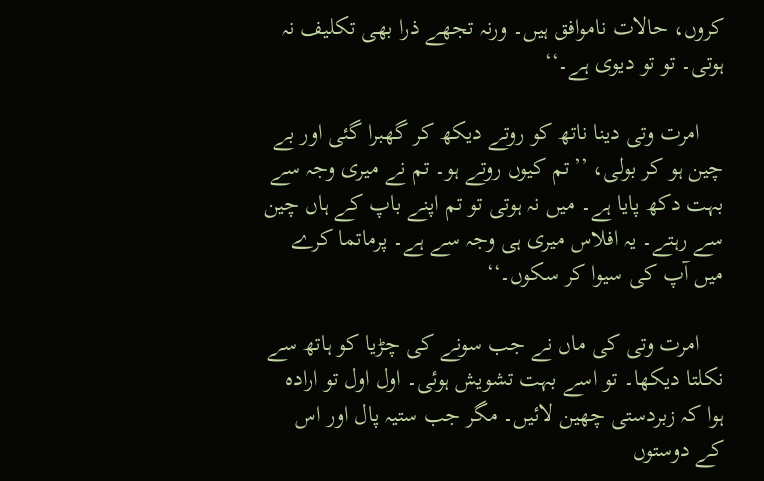کروں، حالات ناموافق ہیں۔ ورنہ تجھے ذرا بھی تکلیف نہ ہوتی۔ تو تو دیوی ہے۔‘‘

    امرت وتی دینا ناتھ کو روتے دیکھ کر گھبرا گئی اور بے چین ہو کر بولی، ’’تم کیوں روتے ہو۔ تم نے میری وجہ سے بہت دکھ پایا ہے۔ میں نہ ہوتی تو تم اپنے باپ کے ہاں چین سے رہتے۔ یہ افلاس میری ہی وجہ سے ہے۔ پرماتما کرے میں آپ کی سیوا کر سکوں۔‘‘

    امرت وتی کی ماں نے جب سونے کی چڑیا کو ہاتھ سے نکلتا دیکھا۔ تو اسے بہت تشویش ہوئی۔ اول اول تو ارادہ ہوا کہ زبردستی چھین لائیں۔ مگر جب ستیہ پال اور اس کے دوستوں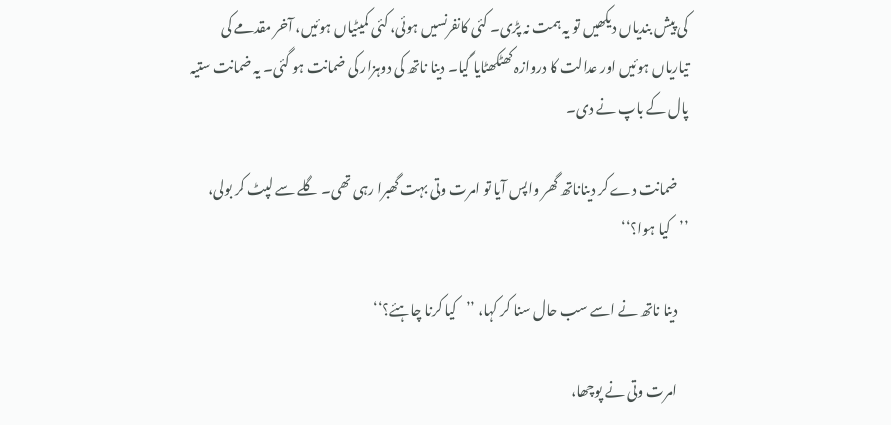کی پیش بندیاں دیکھیں تو یہ ہمت نہ پڑی۔ کئی کانفرنسیں ہوئی، کئی کمیٹیاں ہوئیں، آخر مقدمے کی تیاریاں ہوئیں اور عدالت کا دروازہ کھٹکھٹایا گیا۔ دینا ناتھ کی دوہزار کی ضمانت ہو گئی۔ یہ ضمانت ستیہ پال کے باپ نے دی۔

    ضمانت دے کر دیناناتھ گھر واپس آیا تو امرت وتی بہت گھبرا رہی تھی۔ گلے سے لپٹ کر بولی، ’’کیا ہوا؟‘‘

    دینا ناتھ نے اسے سب حال سنا کر کہا، ’’کیا کرنا چاہئے؟‘‘

    امرت وتی نے پوچھا،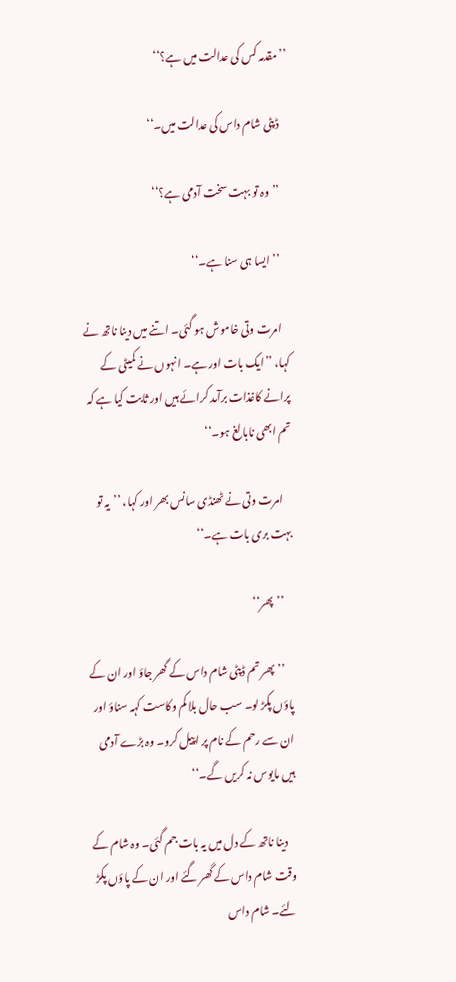’’مقدمہ کس کی عدالت میں ہے؟‘‘

    ڈپٹی شام داس کی عدالت میں۔‘‘

    ’’وہ تو بہت سخت آدمی ہے؟‘‘

    ’’ایسا ہی سنا ہے۔‘‘

    امرت وتی خاموش ہو گئی۔ اتنے میں دینا ناتھ نے کہا، ’’ایک بات اور ہے۔ انہوں نے کمیٹی کے پرانے کاغذات برآمد کرائے ہیں اور ثابت کیا ہے کہ تم ابھی نابالغ ہو۔‘‘

    امرت وتی نے ٹھنڈی سانس بھر اور کہا، ’’یہ تو بہت بری بات ہے۔‘‘

    ’’پھر‘‘

    ’’پھر تم ڈپٹی شام داس کے گھر جاؤ اور ان کے پاؤں پکڑ لو۔ سب حال بلا کم وکاست کہہ سناؤ اور ان سے رحم کے نام پر اپیل کرو۔ وہ بڑے آدمی ہیں مایوس نہ کریں گے۔‘‘

    دینا ناتھ کے دل میں یہ بات جم گئی۔ وہ شام کے وقت شام داس کے گھر گئے اور ان کے پاؤں پکڑ لئے۔ شام داس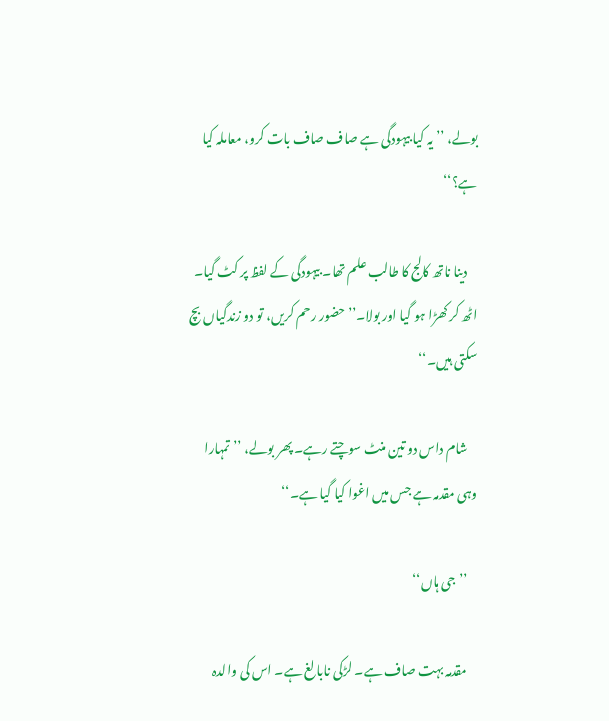بولے، ’’یہ کیا بیہودگی ہے صاف صاف بات کرو، معاملہ کیا ہے؟‘‘

    دینا ناتھ کالج کا طالب علم تھا۔ بیہودگی کے لفظ پر کٹ گیا۔ اٹھ کر کھڑا ہو گیا اور بولا۔’’حضور رحم کریں، تو دو زندگیاں بچ سکتی ہیں۔‘‘

    شام داس دو تین منٹ سوچتے رہے۔ پھر بولے، ’’تمہارا وہی مقدمہ ہے جس میں اغوا کیا گیا ہے۔‘‘

    ’’جی ہاں‘‘

    مقدمہ بہت صاف ہے۔ لڑکی نابالغ ہے۔ اس کی والدہ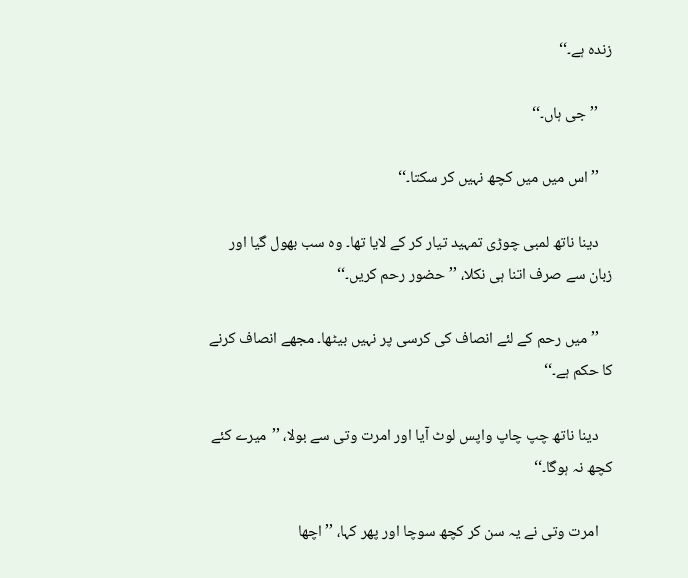زندہ ہے۔‘‘

    ’’جی ہاں۔‘‘

    ’’اس میں میں کچھ نہیں کر سکتا۔‘‘

    دینا ناتھ لمبی چوڑی تمہید تیار کر کے لایا تھا۔ وہ سب بھول گیا اور زبان سے صرف اتنا ہی نکلا، ’’حضور رحم کریں۔‘‘

    ’’میں رحم کے لئے انصاف کی کرسی پر نہیں بیٹھا۔ مجھے انصاف کرنے کا حکم ہے۔‘‘

    دینا ناتھ چپ چاپ واپس لوٹ آیا اور امرت وتی سے بولا، ’’میرے کئے کچھ نہ ہوگا۔‘‘

    امرت وتی نے یہ سن کر کچھ سوچا اور پھر کہا، ’’اچھا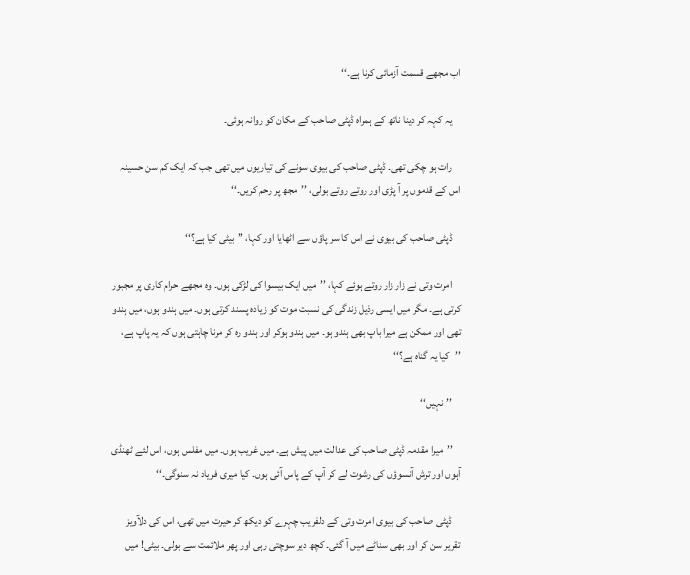اب مجھے قسمت آزمائی کرنا ہے۔‘‘

    یہ کہہ کر دینا ناتھ کے ہمراہ ڈپٹی صاحب کے مکان کو روانہ ہوئی۔

    رات ہو چکی تھی۔ ڈپٹی صاحب کی بیوی سونے کی تیاریوں میں تھی جب کہ ایک کم سن حسینہ اس کے قدموں پر آ پڑی اور روتے روتے بولی، ’’مجھ پر رحم کریں۔‘‘

    ڈپٹی صاحب کی بیوی نے اس کا سر پاؤں سے اٹھایا اور کہا، ’’بیٹی کیا ہے؟‘‘

    امرت وتی نے زار زار روتے ہوئے کہا، ’’میں ایک بیسوا کی لڑکی ہوں۔ وہ مجھے حرام کاری پر مجبور کرتی ہے۔ مگر میں ایسی رذیل زندگی کی نسبت موت کو زیادہ پسند کرتی ہوں۔ میں ہندو ہوں، میں ہندو تھی اور ممکن ہے میرا باپ بھی ہندو ہو۔ میں ہندو ہوکر اور ہندو رہ کر مرنا چاہتی ہوں کہ یہ پاپ ہے، ’’کیا یہ گناہ ہے؟‘‘

    ’’نہیں‘‘

    ’’میرا مقدمہ ڈپٹی صاحب کی عدالت میں پیش ہے۔ میں غریب ہوں۔ میں مفلس ہوں، اس لئے ٹھنڈی آہوں اور ترش آنسوؤں کی رشوت لے کر آپ کے پاس آئی ہوں۔ کیا میری فریاد نہ سنوگی۔‘‘

    ڈپٹی صاحب کی بیوی امرت وتی کے دلفریب چہرے کو دیکھ کر حیرت میں تھی، اس کی دلآویز تقریر سن کر اور بھی سناٹے میں آ گئی۔ کچھ دیر سوچتی رہی اور پھر ملائمت سے بولی۔ بیٹی! میں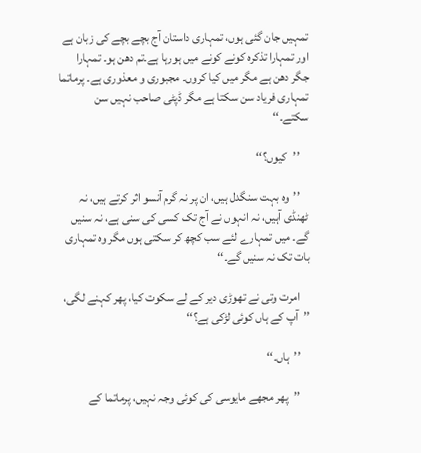تمہیں جان گئی ہوں، تمہاری داستان آج بچے بچے کی زبان ہے اور تمہارا تذکرہ کونے کونے میں ہورہا ہے۔تم دھن ہو۔ تمہارا جگر دھن ہے مگر میں کیا کروں۔ مجبوری و معذوری ہے۔ پرماتما تمہاری فریاد سن سکتا ہے مگر ڈپٹی صاحب نہیں سن سکتے۔‘‘

    ’’کیوں؟‘‘

    ’’وہ بہت سنگدل ہیں، ان پر نہ گرم آنسو اثر کرتے ہیں، نہ ٹھنڈی آہیں، نہ انہوں نے آج تک کسی کی سنی ہے، نہ سنیں گے۔ میں تمہارے لئے سب کچھ کر سکتی ہوں مگر وہ تمہاری بات تک نہ سنیں گے۔‘‘

    امرت وتی نے تھوڑی دیر کے لے سکوت کیا، پھر کہنے لگی، ’’آپ کے ہاں کوئی لڑکی ہے؟‘‘

    ’’ہاں۔‘‘

    ’’پھر مجھے مایوسی کی کوئی وجہ نہیں، پرماتما کے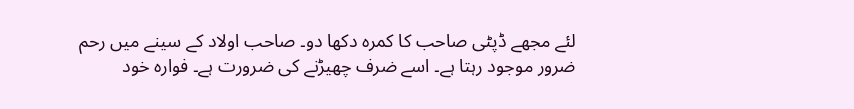لئے مجھے ڈپٹی صاحب کا کمرہ دکھا دو۔ صاحب اولاد کے سینے میں رحم ضرور موجود رہتا ہے۔ اسے ضرف چھیڑنے کی ضرورت ہے۔ فوارہ خود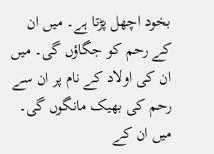بخود اچھل پڑتا ہے۔ میں ان کے رحم کو جگاؤں گی۔ میں ان کی اولاد کے نام پر ان سے رحم کی بھیک مانگوں گی۔ میں ان کے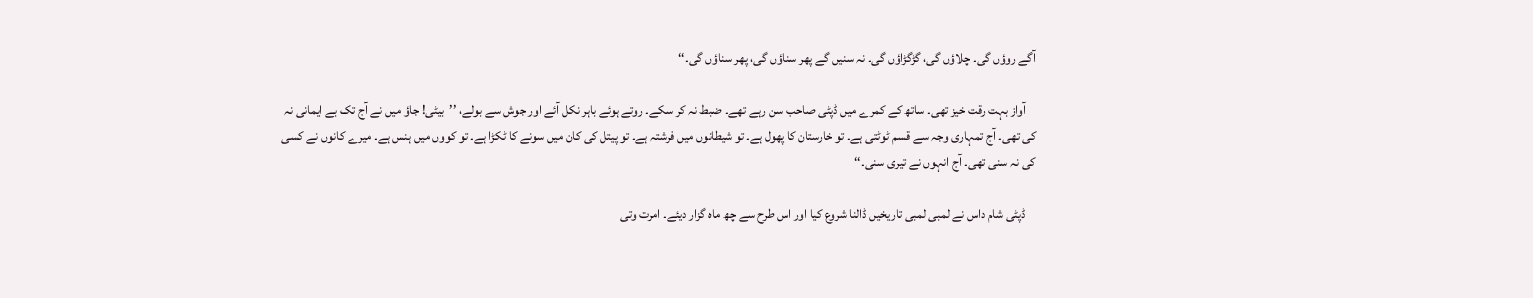آگے روؤں گی۔ چلاؤں گی، گڑگڑاؤں گی۔ نہ سنیں گے پھر سناؤں گی، پھر سناؤں گی۔‘‘

    آواز بہت رقت خیز تھی۔ ساتھ کے کمرے میں ڈپٹی صاحب سن رہے تھے۔ ضبط نہ کر سکے۔ روتے ہوئے باہر نکل آئے اور جوش سے بولے، ’’بیٹی! جاؤ میں نے آج تک بے ایمانی نہ کی تھی۔ آج تمہاری وجہ سے قسم ٹوٹتی ہے۔ تو خارستان کا پھول ہے۔ تو شیطانوں میں فرشتہ ہے۔ تو پیتل کی کان میں سونے کا ٹکڑا ہے۔ تو کووں میں ہنس ہے۔ میرے کانوں نے کسی کی نہ سنی تھی۔ آج انہوں نے تیری سنی۔‘‘

    ڈپٹی شام داس نے لمبی لمبی تاریخیں ڈالنا شروع کیا اور اس طرح سے چھ ماہ گزار دیئے۔ امرت وتی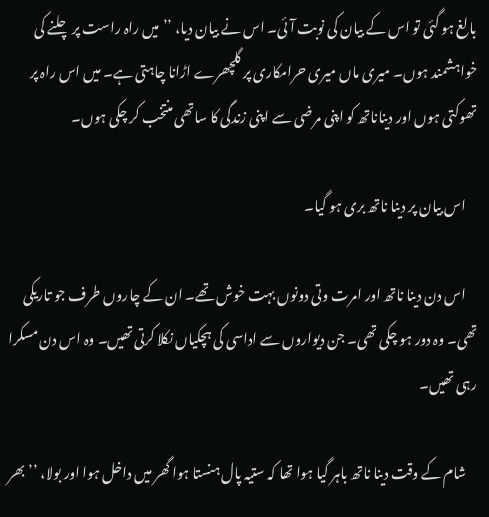بالغ ہو گئی تو اس کے بیان کی نوبت آئی۔ اس نے بیان دیا، ’’میں راہ راست پر چلنے کی خواہشمند ہوں۔ میری ماں میری حرامکاری پر گلچھرے اڑانا چاہتی ہے۔ میں اس راہ پر تھوکتی ہوں اور دیناناتھ کو اپنی مرضی سے اپنی زندگی کا ساتھی منتخب کر چکی ہوں۔

    اس بیان پر دینا ناتھ بری ہو گیا۔

    اس دن دینا ناتھ اور امرت وتی دونوں بہت خوش تھے۔ ان کے چاروں طرف جو تاریکی تھی۔ وہ دور ہو چکی تھی۔ جن دیواروں سے اداسی کی ہچکیاں نکلا کرتی تھیں۔ وہ اس دن مسکرا رہی تھیں۔

    شام کے وقت دینا ناتھ باہر گیا ہوا تھا کہ ستیہ پال ہنستا ہوا گھر میں داخل ہوا اور بولا، ’’بھر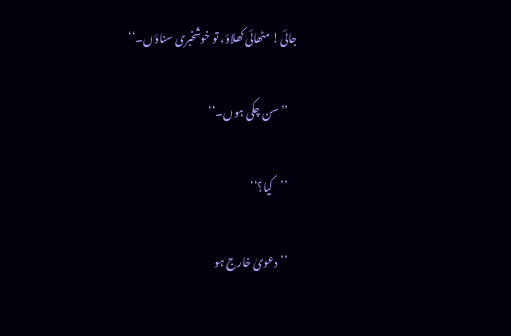جائی! مٹھائی کھلاؤ، تو خوشخبری سناؤں۔‘‘

    ’’سن چکی ہوں۔‘‘

    ’’کیا؟‘‘

    ’’دعویٰ خارج ہو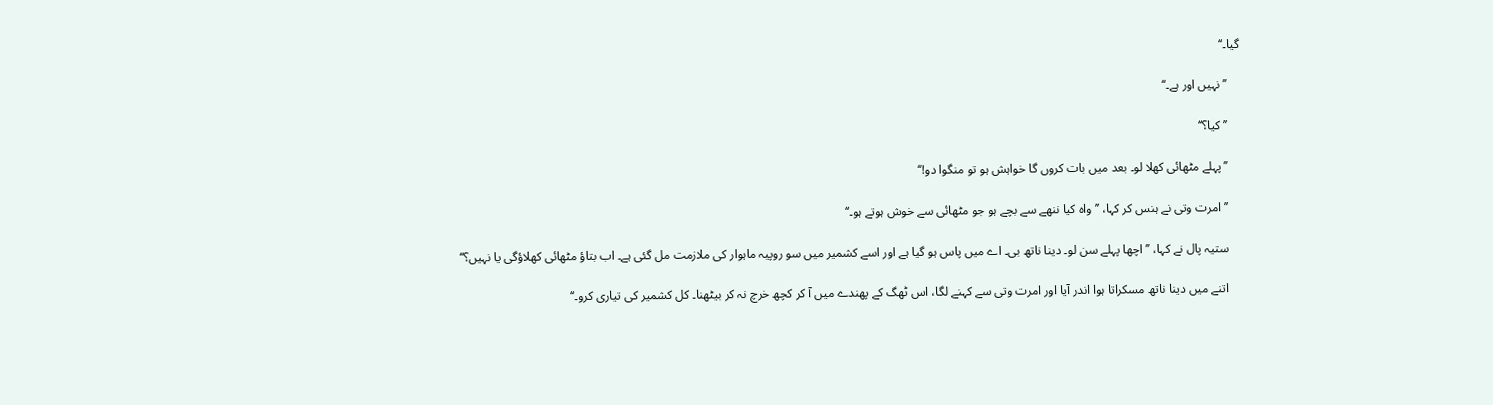گیا۔‘‘

    ’’نہیں اور ہے۔‘‘

    ’’کیا؟‘‘

    ’’پہلے مٹھائی کھلا لو۔ بعد میں بات کروں گا خواہش ہو تو منگوا دو!‘‘

    ’’امرت وتی نے ہنس کر کہا، ’’واہ کیا ننھے سے بچے ہو جو مٹھائی سے خوش ہوتے ہو۔‘‘

    ستیہ پال نے کہا، ’’اچھا پہلے سن لو۔ دینا ناتھ بی۔ اے میں پاس ہو گیا ہے اور اسے کشمیر میں سو روپیہ ماہوار کی ملازمت مل گئی ہے۔ اب بتاؤ مٹھائی کھلاؤگی یا نہیں؟‘‘

    اتنے میں دینا ناتھ مسکراتا ہوا اندر آیا اور امرت وتی سے کہنے لگا، اس ٹھگ کے پھندے میں آ کر کچھ خرچ نہ کر بیٹھنا۔ کل کشمیر کی تیاری کرو۔‘‘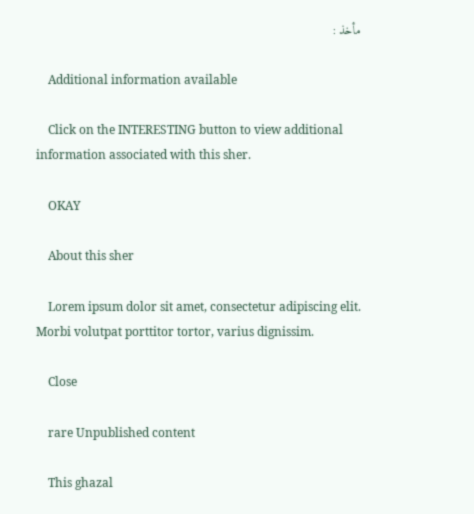مأخذ :

    Additional information available

    Click on the INTERESTING button to view additional information associated with this sher.

    OKAY

    About this sher

    Lorem ipsum dolor sit amet, consectetur adipiscing elit. Morbi volutpat porttitor tortor, varius dignissim.

    Close

    rare Unpublished content

    This ghazal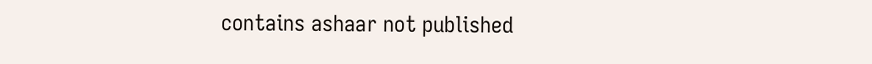contains ashaar not published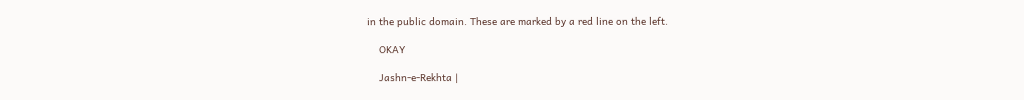in the public domain. These are marked by a red line on the left.

    OKAY

    Jashn-e-Rekhta |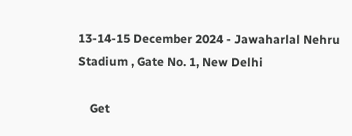13-14-15 December 2024 - Jawaharlal Nehru Stadium , Gate No. 1, New Delhi

    Get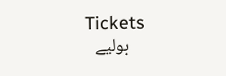Tickets
    بولیے